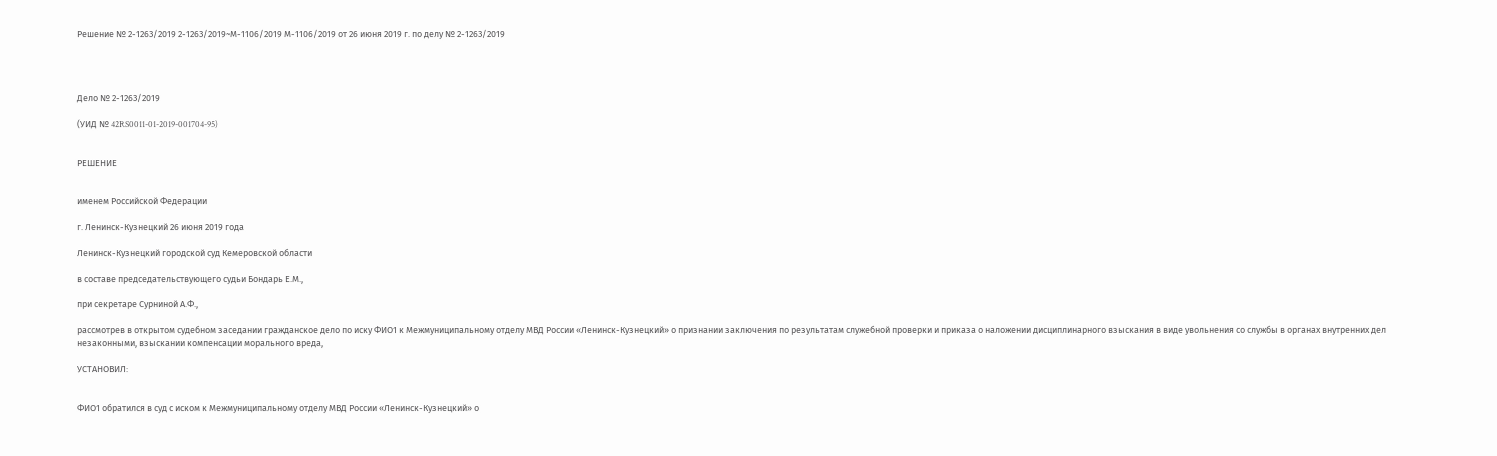Решение № 2-1263/2019 2-1263/2019~М-1106/2019 М-1106/2019 от 26 июня 2019 г. по делу № 2-1263/2019




Дело № 2-1263/2019

(УИД № 42RS0011-01-2019-001704-95)


РЕШЕНИЕ


именем Российской Федерации

г. Ленинск-Кузнецкий 26 июня 2019 года

Ленинск-Кузнецкий городской суд Кемеровской области

в составе председательствующего судьи Бондарь Е.М.,

при секретаре Сурниной А.Ф.,

рассмотрев в открытом судебном заседании гражданское дело по иску ФИО1 к Межмуниципальному отделу МВД России «Ленинск-Кузнецкий» о признании заключения по результатам служебной проверки и приказа о наложении дисциплинарного взыскания в виде увольнения со службы в органах внутренних дел незаконными, взыскании компенсации морального вреда,

УСТАНОВИЛ:


ФИО1 обратился в суд с иском к Межмуниципальному отделу МВД России «Ленинск-Кузнецкий» о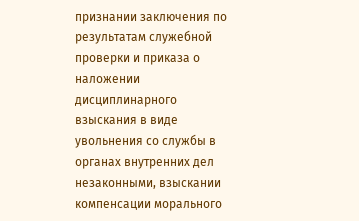признании заключения по результатам служебной проверки и приказа о наложении дисциплинарного взыскания в виде увольнения со службы в органах внутренних дел незаконными, взыскании компенсации морального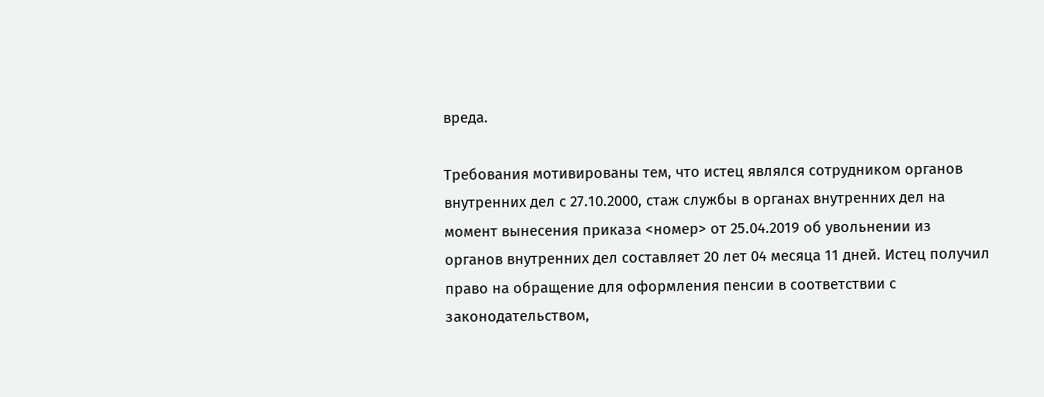вреда.

Требования мотивированы тем, что истец являлся сотрудником органов внутренних дел с 27.10.2000, стаж службы в органах внутренних дел на момент вынесения приказа <номер> от 25.04.2019 об увольнении из органов внутренних дел составляет 20 лет 04 месяца 11 дней. Истец получил право на обращение для оформления пенсии в соответствии с законодательством,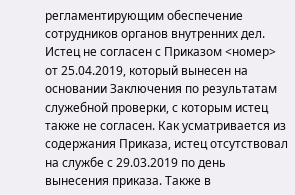регламентирующим обеспечение сотрудников органов внутренних дел. Истец не согласен с Приказом <номер> от 25.04.2019, который вынесен на основании Заключения по результатам служебной проверки, с которым истец также не согласен. Как усматривается из содержания Приказа, истец отсутствовал на службе с 29.03.2019 по день вынесения приказа. Также в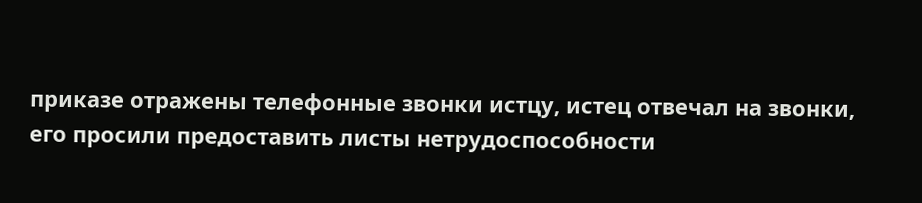приказе отражены телефонные звонки истцу, истец отвечал на звонки, его просили предоставить листы нетрудоспособности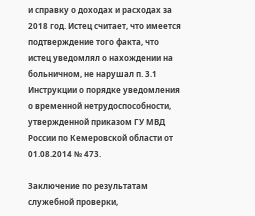и справку о доходах и расходах за 2018 год. Истец считает, что имеется подтверждение того факта, что истец уведомлял о нахождении на больничном, не нарушал п. 3.1 Инструкции о порядке уведомления о временной нетрудоспособности, утвержденной приказом ГУ МВД России по Кемеровской области от 01.08.2014 № 473.

Заключение по результатам служебной проверки,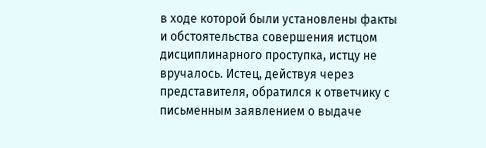в ходе которой были установлены факты и обстоятельства совершения истцом дисциплинарного проступка, истцу не вручалось. Истец, действуя через представителя, обратился к ответчику с письменным заявлением о выдаче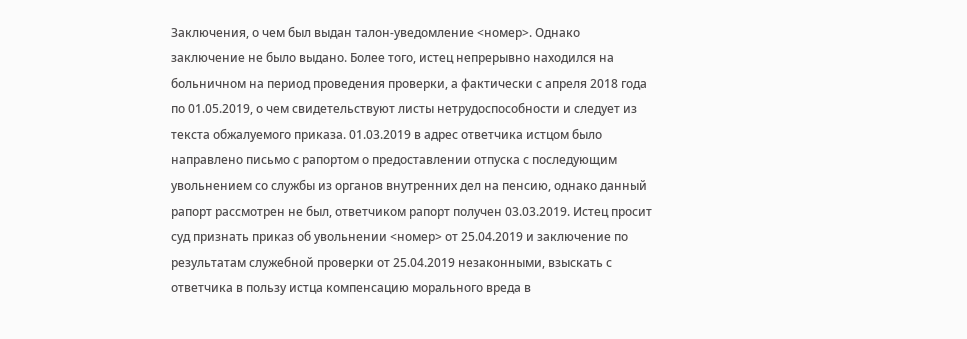Заключения, о чем был выдан талон-уведомление <номер>. Однако заключение не было выдано. Более того, истец непрерывно находился на больничном на период проведения проверки, а фактически с апреля 2018 года по 01.05.2019, о чем свидетельствуют листы нетрудоспособности и следует из текста обжалуемого приказа. 01.03.2019 в адрес ответчика истцом было направлено письмо с рапортом о предоставлении отпуска с последующим увольнением со службы из органов внутренних дел на пенсию, однако данный рапорт рассмотрен не был, ответчиком рапорт получен 03.03.2019. Истец просит суд признать приказ об увольнении <номер> от 25.04.2019 и заключение по результатам служебной проверки от 25.04.2019 незаконными, взыскать с ответчика в пользу истца компенсацию морального вреда в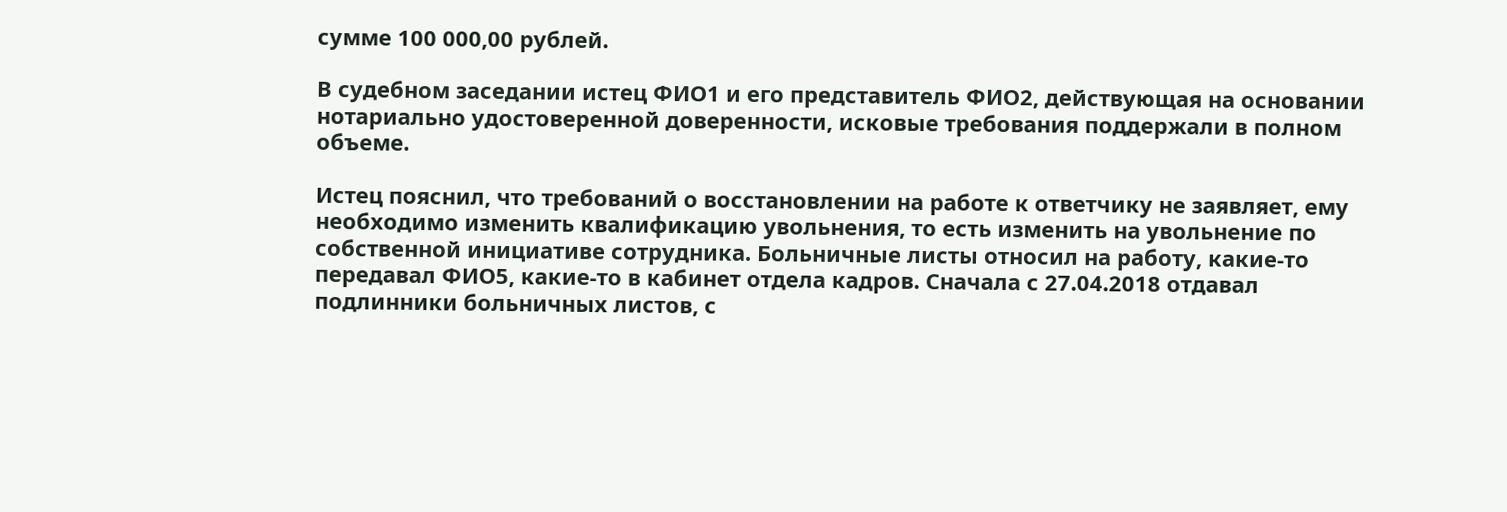сумме 100 000,00 рублей.

В судебном заседании истец ФИО1 и его представитель ФИО2, действующая на основании нотариально удостоверенной доверенности, исковые требования поддержали в полном объеме.

Истец пояснил, что требований о восстановлении на работе к ответчику не заявляет, ему необходимо изменить квалификацию увольнения, то есть изменить на увольнение по собственной инициативе сотрудника. Больничные листы относил на работу, какие-то передавал ФИО5, какие-то в кабинет отдела кадров. Сначала с 27.04.2018 отдавал подлинники больничных листов, с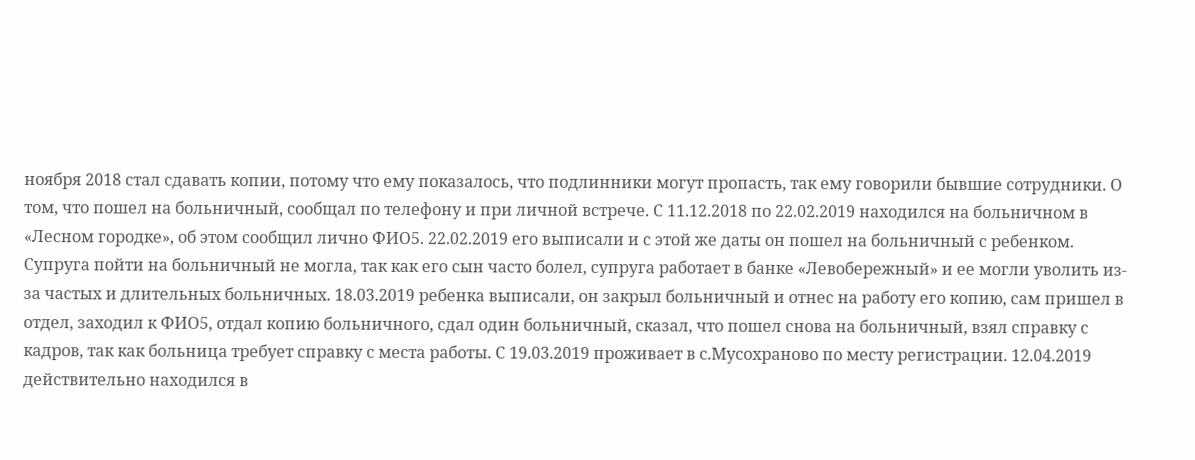ноября 2018 стал сдавать копии, потому что ему показалось, что подлинники могут пропасть, так ему говорили бывшие сотрудники. О том, что пошел на больничный, сообщал по телефону и при личной встрече. С 11.12.2018 по 22.02.2019 находился на больничном в «Лесном городке», об этом сообщил лично ФИО5. 22.02.2019 его выписали и с этой же даты он пошел на больничный с ребенком. Супруга пойти на больничный не могла, так как его сын часто болел, супруга работает в банке «Левобережный» и ее могли уволить из-за частых и длительных больничных. 18.03.2019 ребенка выписали, он закрыл больничный и отнес на работу его копию, сам пришел в отдел, заходил к ФИО5, отдал копию больничного, сдал один больничный, сказал, что пошел снова на больничный, взял справку с кадров, так как больница требует справку с места работы. С 19.03.2019 проживает в с.Мусохраново по месту регистрации. 12.04.2019 действительно находился в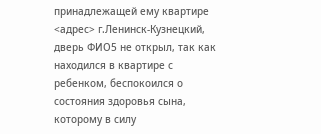принадлежащей ему квартире <адрес> г.Ленинск-Кузнецкий, дверь ФИО5 не открыл, так как находился в квартире с ребенком, беспокоился о состояния здоровья сына, которому в силу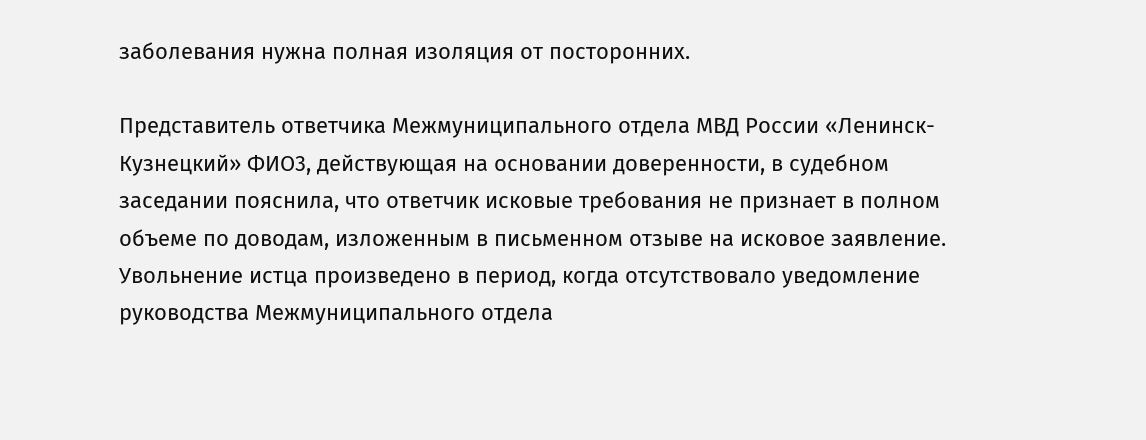заболевания нужна полная изоляция от посторонних.

Представитель ответчика Межмуниципального отдела МВД России «Ленинск-Кузнецкий» ФИО3, действующая на основании доверенности, в судебном заседании пояснила, что ответчик исковые требования не признает в полном объеме по доводам, изложенным в письменном отзыве на исковое заявление. Увольнение истца произведено в период, когда отсутствовало уведомление руководства Межмуниципального отдела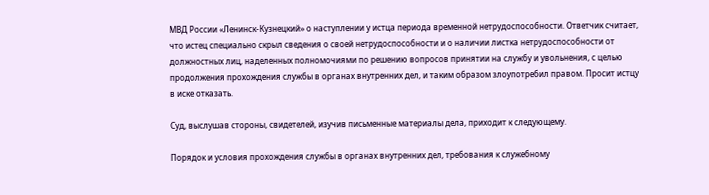МВД России «Ленинск-Кузнецкий» о наступлении у истца периода временной нетрудоспособности. Ответчик считает, что истец специально скрыл сведения о своей нетрудоспособности и о наличии листка нетрудоспособности от должностных лиц, наделенных полномочиями по решению вопросов принятии на службу и увольнения, с целью продолжения прохождения службы в органах внутренних дел, и таким образом злоупотребил правом. Просит истцу в иске отказать.

Суд, выслушав стороны, свидетелей, изучив письменные материалы дела, приходит к следующему.

Порядок и условия прохождения службы в органах внутренних дел, требования к служебному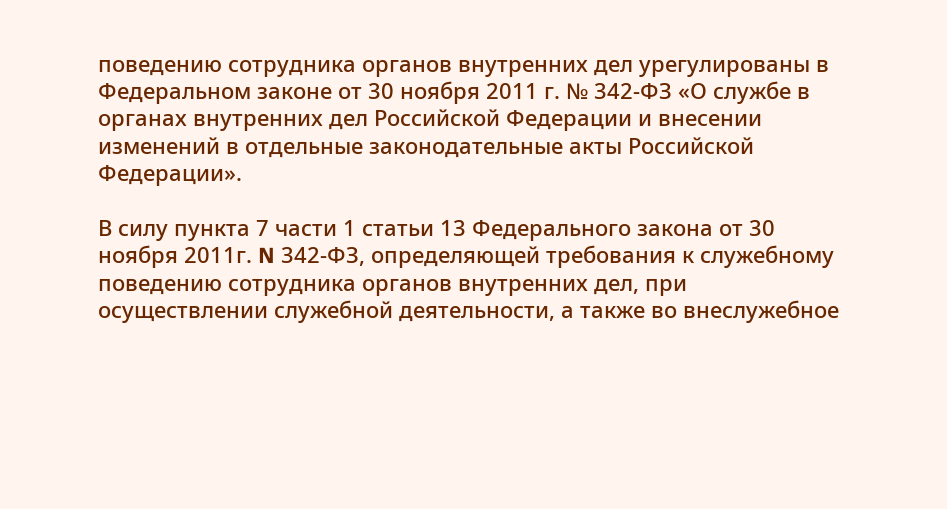поведению сотрудника органов внутренних дел урегулированы в Федеральном законе от 30 ноября 2011 г. № 342-ФЗ «О службе в органах внутренних дел Российской Федерации и внесении изменений в отдельные законодательные акты Российской Федерации».

В силу пункта 7 части 1 статьи 13 Федерального закона от 30 ноября 2011г. N 342-ФЗ, определяющей требования к служебному поведению сотрудника органов внутренних дел, при осуществлении служебной деятельности, а также во внеслужебное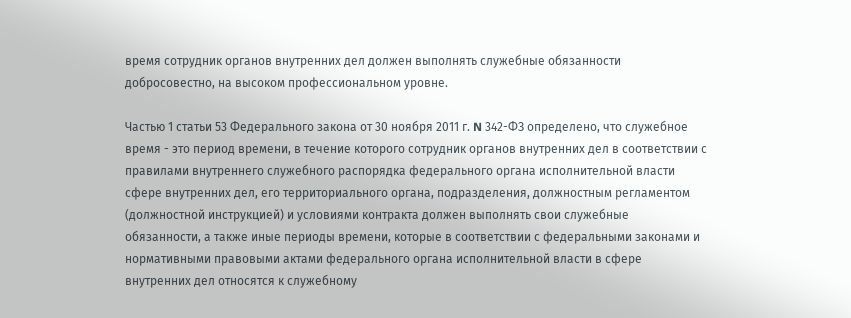время сотрудник органов внутренних дел должен выполнять служебные обязанности добросовестно, на высоком профессиональном уровне.

Частью 1 статьи 53 Федерального закона от 30 ноября 2011 г. N 342-ФЗ определено, что служебное время - это период времени, в течение которого сотрудник органов внутренних дел в соответствии с правилами внутреннего служебного распорядка федерального органа исполнительной власти сфере внутренних дел, его территориального органа, подразделения, должностным регламентом (должностной инструкцией) и условиями контракта должен выполнять свои служебные обязанности, а также иные периоды времени, которые в соответствии с федеральными законами и нормативными правовыми актами федерального органа исполнительной власти в сфере внутренних дел относятся к служебному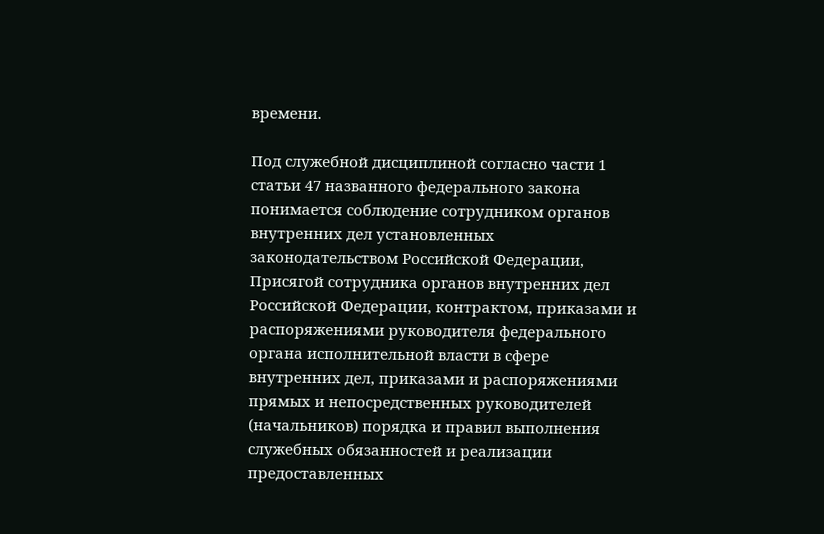времени.

Под служебной дисциплиной согласно части 1 статьи 47 названного федерального закона понимается соблюдение сотрудником органов внутренних дел установленных законодательством Российской Федерации, Присягой сотрудника органов внутренних дел Российской Федерации, контрактом, приказами и распоряжениями руководителя федерального органа исполнительной власти в сфере внутренних дел, приказами и распоряжениями прямых и непосредственных руководителей (начальников) порядка и правил выполнения служебных обязанностей и реализации предоставленных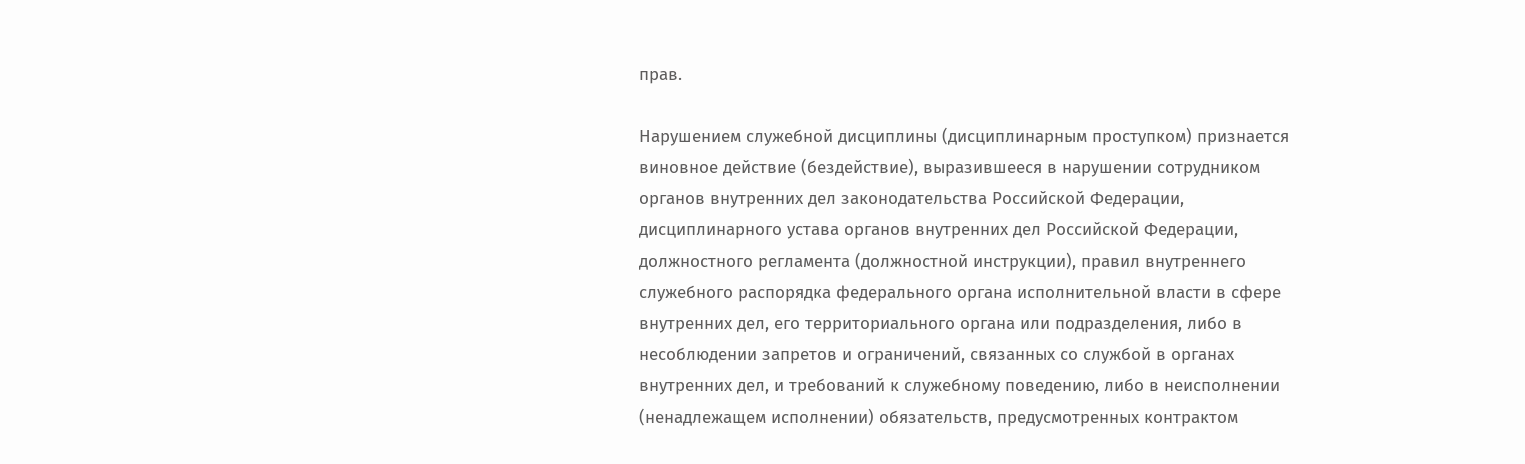прав.

Нарушением служебной дисциплины (дисциплинарным проступком) признается виновное действие (бездействие), выразившееся в нарушении сотрудником органов внутренних дел законодательства Российской Федерации, дисциплинарного устава органов внутренних дел Российской Федерации, должностного регламента (должностной инструкции), правил внутреннего служебного распорядка федерального органа исполнительной власти в сфере внутренних дел, его территориального органа или подразделения, либо в несоблюдении запретов и ограничений, связанных со службой в органах внутренних дел, и требований к служебному поведению, либо в неисполнении (ненадлежащем исполнении) обязательств, предусмотренных контрактом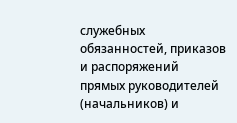служебных обязанностей, приказов и распоряжений прямых руководителей (начальников) и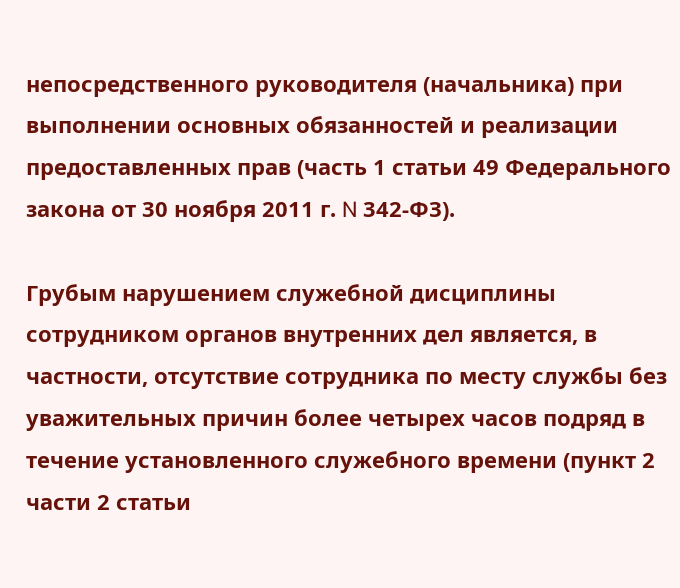непосредственного руководителя (начальника) при выполнении основных обязанностей и реализации предоставленных прав (часть 1 статьи 49 Федерального закона от 30 ноября 2011 г. N 342-ФЗ).

Грубым нарушением служебной дисциплины сотрудником органов внутренних дел является, в частности, отсутствие сотрудника по месту службы без уважительных причин более четырех часов подряд в течение установленного служебного времени (пункт 2 части 2 статьи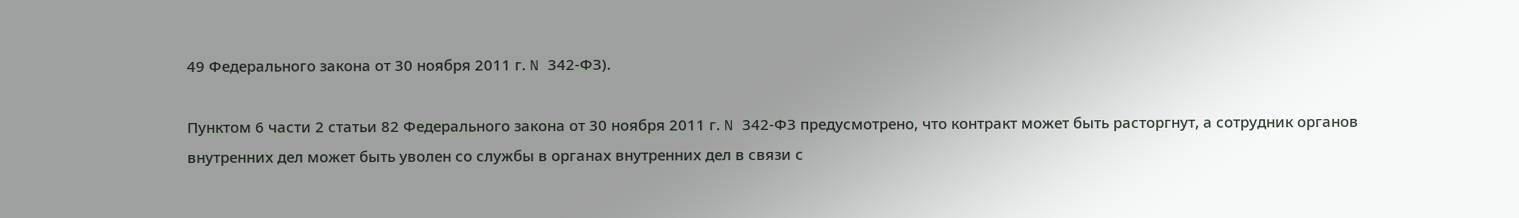49 Федерального закона от 30 ноября 2011 г. N 342-ФЗ).

Пунктом 6 части 2 статьи 82 Федерального закона от 30 ноября 2011 г. N 342-ФЗ предусмотрено, что контракт может быть расторгнут, а сотрудник органов внутренних дел может быть уволен со службы в органах внутренних дел в связи с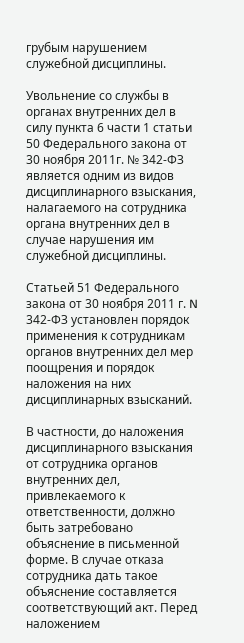грубым нарушением служебной дисциплины.

Увольнение со службы в органах внутренних дел в силу пункта 6 части 1 статьи 50 Федерального закона от 30 ноября 2011г. № 342-ФЗ является одним из видов дисциплинарного взыскания, налагаемого на сотрудника органа внутренних дел в случае нарушения им служебной дисциплины.

Статьей 51 Федерального закона от 30 ноября 2011 г. N 342-ФЗ установлен порядок применения к сотрудникам органов внутренних дел мер поощрения и порядок наложения на них дисциплинарных взысканий.

В частности, до наложения дисциплинарного взыскания от сотрудника органов внутренних дел, привлекаемого к ответственности, должно быть затребовано объяснение в письменной форме. В случае отказа сотрудника дать такое объяснение составляется соответствующий акт. Перед наложением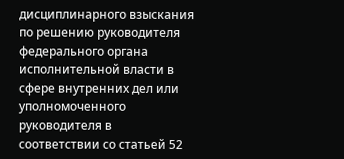дисциплинарного взыскания по решению руководителя федерального органа исполнительной власти в сфере внутренних дел или уполномоченного руководителя в соответствии со статьей 52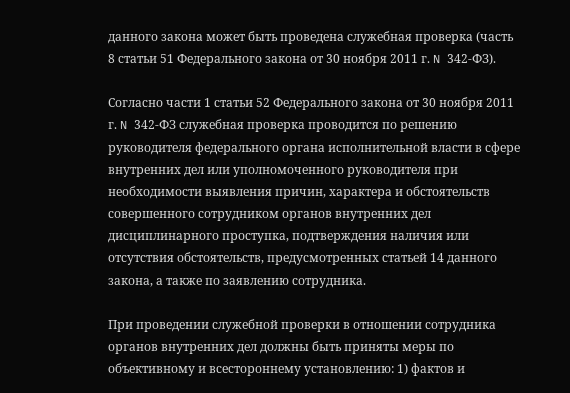данного закона может быть проведена служебная проверка (часть 8 статьи 51 Федерального закона от 30 ноября 2011 г. N 342-ФЗ).

Согласно части 1 статьи 52 Федерального закона от 30 ноября 2011 г. N 342-ФЗ служебная проверка проводится по решению руководителя федерального органа исполнительной власти в сфере внутренних дел или уполномоченного руководителя при необходимости выявления причин, характера и обстоятельств совершенного сотрудником органов внутренних дел дисциплинарного проступка, подтверждения наличия или отсутствия обстоятельств, предусмотренных статьей 14 данного закона, а также по заявлению сотрудника.

При проведении служебной проверки в отношении сотрудника органов внутренних дел должны быть приняты меры по объективному и всестороннему установлению: 1) фактов и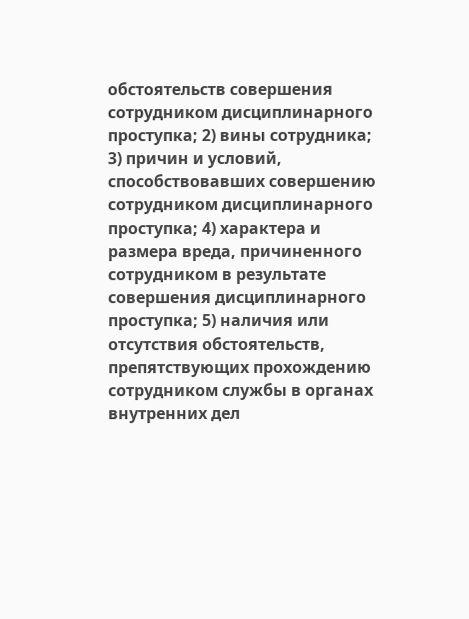обстоятельств совершения сотрудником дисциплинарного проступка; 2) вины сотрудника; 3) причин и условий, способствовавших совершению сотрудником дисциплинарного проступка; 4) характера и размера вреда, причиненного сотрудником в результате совершения дисциплинарного проступка; 5) наличия или отсутствия обстоятельств, препятствующих прохождению сотрудником службы в органах внутренних дел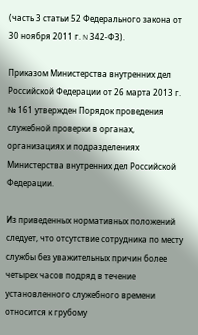(часть 3 статьи 52 Федерального закона от 30 ноября 2011 г. N 342-ФЗ).

Приказом Министерства внутренних дел Российской Федерации от 26 марта 2013 г. № 161 утвержден Порядок проведения служебной проверки в органах, организациях и подразделениях Министерства внутренних дел Российской Федерации.

Из приведенных нормативных положений следует, что отсутствие сотрудника по месту службы без уважительных причин более четырех часов подряд в течение установленного служебного времени относится к грубому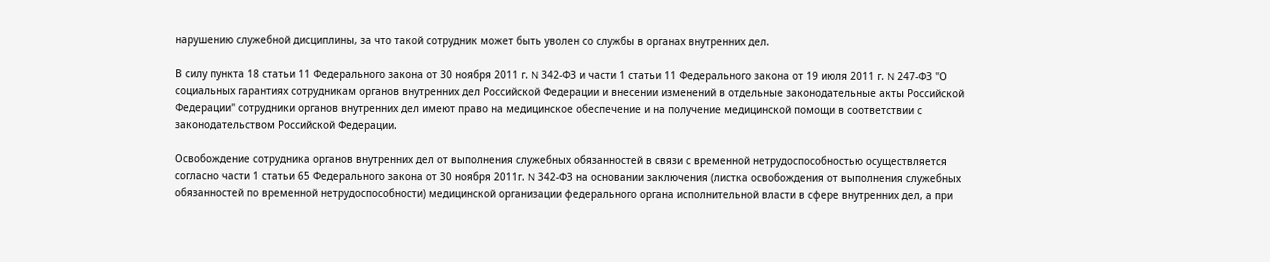нарушению служебной дисциплины, за что такой сотрудник может быть уволен со службы в органах внутренних дел.

В силу пункта 18 статьи 11 Федерального закона от 30 ноября 2011 г. N 342-ФЗ и части 1 статьи 11 Федерального закона от 19 июля 2011 г. N 247-ФЗ "О социальных гарантиях сотрудникам органов внутренних дел Российской Федерации и внесении изменений в отдельные законодательные акты Российской Федерации" сотрудники органов внутренних дел имеют право на медицинское обеспечение и на получение медицинской помощи в соответствии с законодательством Российской Федерации.

Освобождение сотрудника органов внутренних дел от выполнения служебных обязанностей в связи с временной нетрудоспособностью осуществляется согласно части 1 статьи 65 Федерального закона от 30 ноября 2011г. N 342-ФЗ на основании заключения (листка освобождения от выполнения служебных обязанностей по временной нетрудоспособности) медицинской организации федерального органа исполнительной власти в сфере внутренних дел, а при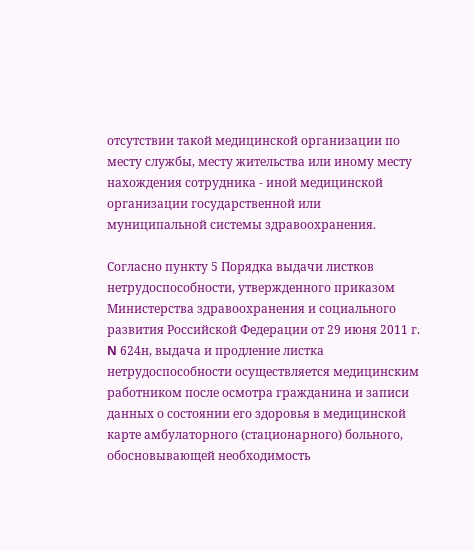отсутствии такой медицинской организации по месту службы, месту жительства или иному месту нахождения сотрудника - иной медицинской организации государственной или муниципальной системы здравоохранения.

Согласно пункту 5 Порядка выдачи листков нетрудоспособности, утвержденного приказом Министерства здравоохранения и социального развития Российской Федерации от 29 июня 2011 г. N 624н, выдача и продление листка нетрудоспособности осуществляется медицинским работником после осмотра гражданина и записи данных о состоянии его здоровья в медицинской карте амбулаторного (стационарного) больного, обосновывающей необходимость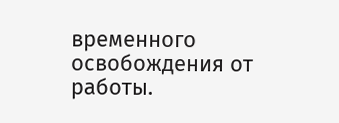временного освобождения от работы.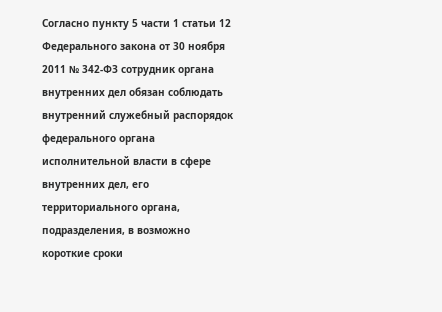Согласно пункту 5 части 1 статьи 12 Федерального закона от 30 ноября 2011 № 342-ФЗ сотрудник органа внутренних дел обязан соблюдать внутренний служебный распорядок федерального органа исполнительной власти в сфере внутренних дел, его территориального органа, подразделения, в возможно короткие сроки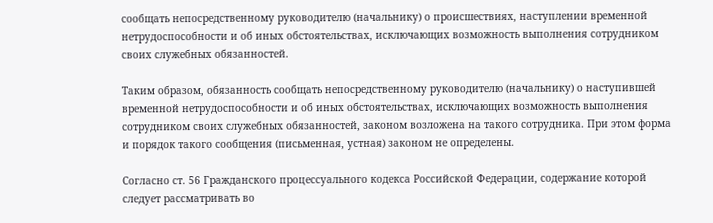сообщать непосредственному руководителю (начальнику) о происшествиях, наступлении временной нетрудоспособности и об иных обстоятельствах, исключающих возможность выполнения сотрудником своих служебных обязанностей.

Таким образом, обязанность сообщать непосредственному руководителю (начальнику) о наступившей временной нетрудоспособности и об иных обстоятельствах, исключающих возможность выполнения сотрудником своих служебных обязанностей, законом возложена на такого сотрудника. При этом форма и порядок такого сообщения (письменная, устная) законом не определены.

Согласно ст. 56 Гражданского процессуального кодекса Российской Федерации, содержание которой следует рассматривать во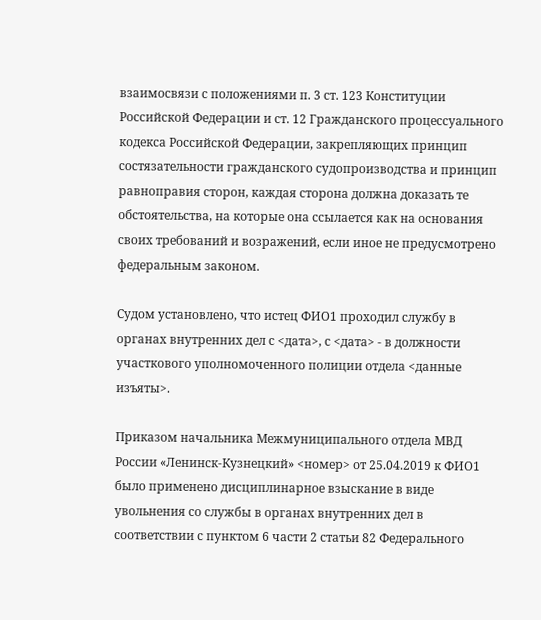взаимосвязи с положениями п. 3 ст. 123 Конституции Российской Федерации и ст. 12 Гражданского процессуального кодекса Российской Федерации, закрепляющих принцип состязательности гражданского судопроизводства и принцип равноправия сторон, каждая сторона должна доказать те обстоятельства, на которые она ссылается как на основания своих требований и возражений, если иное не предусмотрено федеральным законом.

Судом установлено, что истец ФИО1 проходил службу в органах внутренних дел с <дата>, с <дата> - в должности участкового уполномоченного полиции отдела <данные изъяты>.

Приказом начальника Межмуниципального отдела МВД России «Ленинск-Кузнецкий» <номер> от 25.04.2019 к ФИО1 было применено дисциплинарное взыскание в виде увольнения со службы в органах внутренних дел в соответствии с пунктом 6 части 2 статьи 82 Федерального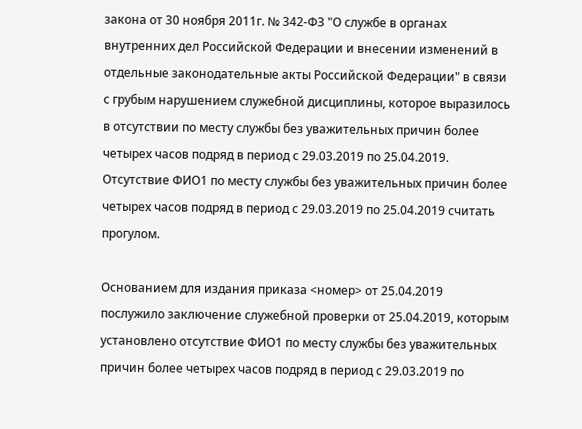закона от 30 ноября 2011г. № 342-ФЗ "О службе в органах внутренних дел Российской Федерации и внесении изменений в отдельные законодательные акты Российской Федерации" в связи с грубым нарушением служебной дисциплины, которое выразилось в отсутствии по месту службы без уважительных причин более четырех часов подряд в период с 29.03.2019 по 25.04.2019. Отсутствие ФИО1 по месту службы без уважительных причин более четырех часов подряд в период с 29.03.2019 по 25.04.2019 считать прогулом.

Основанием для издания приказа <номер> от 25.04.2019 послужило заключение служебной проверки от 25.04.2019, которым установлено отсутствие ФИО1 по месту службы без уважительных причин более четырех часов подряд в период с 29.03.2019 по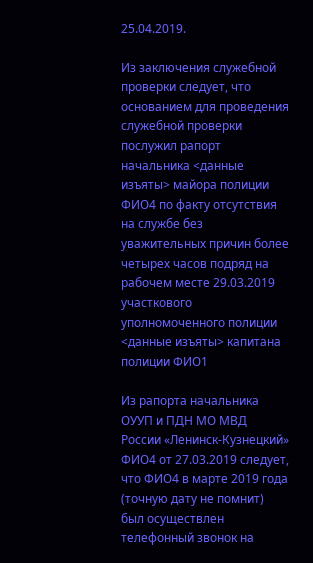25.04.2019.

Из заключения служебной проверки следует, что основанием для проведения служебной проверки послужил рапорт начальника <данные изъяты> майора полиции ФИО4 по факту отсутствия на службе без уважительных причин более четырех часов подряд на рабочем месте 29.03.2019 участкового уполномоченного полиции <данные изъяты> капитана полиции ФИО1

Из рапорта начальника ОУУП и ПДН МО МВД России «Ленинск-Кузнецкий» ФИО4 от 27.03.2019 следует, что ФИО4 в марте 2019 года (точную дату не помнит) был осуществлен телефонный звонок на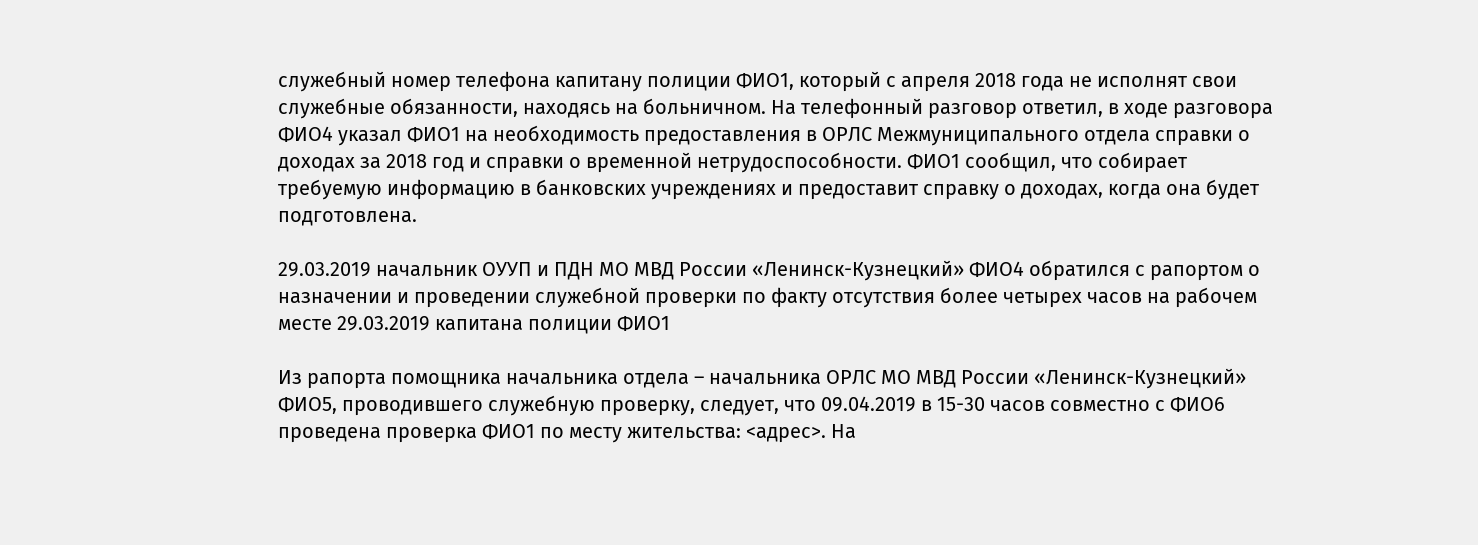служебный номер телефона капитану полиции ФИО1, который с апреля 2018 года не исполнят свои служебные обязанности, находясь на больничном. На телефонный разговор ответил, в ходе разговора ФИО4 указал ФИО1 на необходимость предоставления в ОРЛС Межмуниципального отдела справки о доходах за 2018 год и справки о временной нетрудоспособности. ФИО1 сообщил, что собирает требуемую информацию в банковских учреждениях и предоставит справку о доходах, когда она будет подготовлена.

29.03.2019 начальник ОУУП и ПДН МО МВД России «Ленинск-Кузнецкий» ФИО4 обратился с рапортом о назначении и проведении служебной проверки по факту отсутствия более четырех часов на рабочем месте 29.03.2019 капитана полиции ФИО1

Из рапорта помощника начальника отдела – начальника ОРЛС МО МВД России «Ленинск-Кузнецкий» ФИО5, проводившего служебную проверку, следует, что 09.04.2019 в 15-30 часов совместно с ФИО6 проведена проверка ФИО1 по месту жительства: <адрес>. На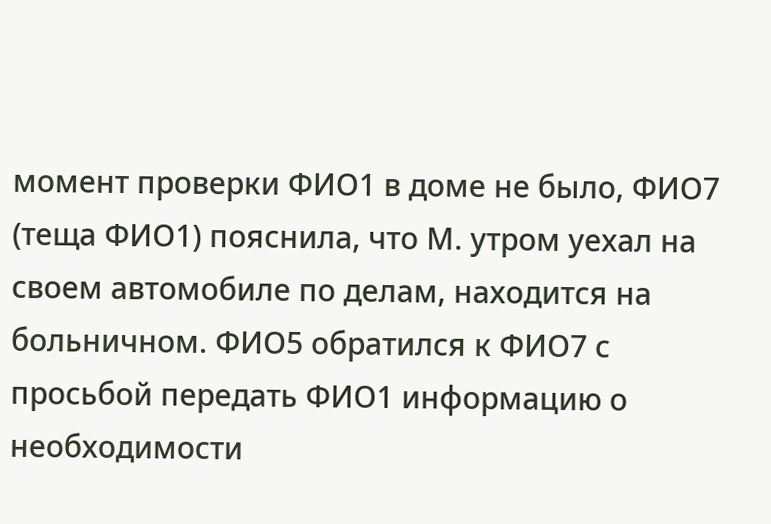момент проверки ФИО1 в доме не было, ФИО7 (теща ФИО1) пояснила, что М. утром уехал на своем автомобиле по делам, находится на больничном. ФИО5 обратился к ФИО7 с просьбой передать ФИО1 информацию о необходимости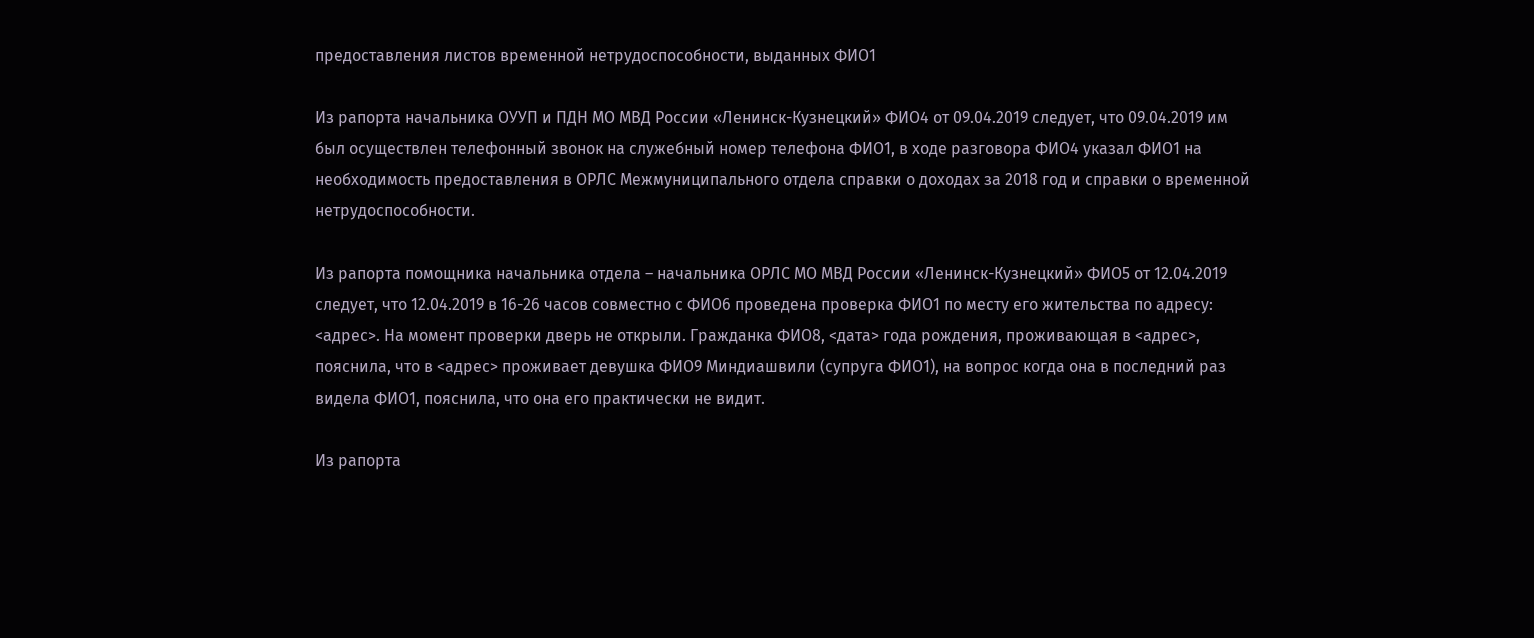предоставления листов временной нетрудоспособности, выданных ФИО1

Из рапорта начальника ОУУП и ПДН МО МВД России «Ленинск-Кузнецкий» ФИО4 от 09.04.2019 следует, что 09.04.2019 им был осуществлен телефонный звонок на служебный номер телефона ФИО1, в ходе разговора ФИО4 указал ФИО1 на необходимость предоставления в ОРЛС Межмуниципального отдела справки о доходах за 2018 год и справки о временной нетрудоспособности.

Из рапорта помощника начальника отдела – начальника ОРЛС МО МВД России «Ленинск-Кузнецкий» ФИО5 от 12.04.2019 следует, что 12.04.2019 в 16-26 часов совместно с ФИО6 проведена проверка ФИО1 по месту его жительства по адресу: <адрес>. На момент проверки дверь не открыли. Гражданка ФИО8, <дата> года рождения, проживающая в <адрес>, пояснила, что в <адрес> проживает девушка ФИО9 Миндиашвили (супруга ФИО1), на вопрос когда она в последний раз видела ФИО1, пояснила, что она его практически не видит.

Из рапорта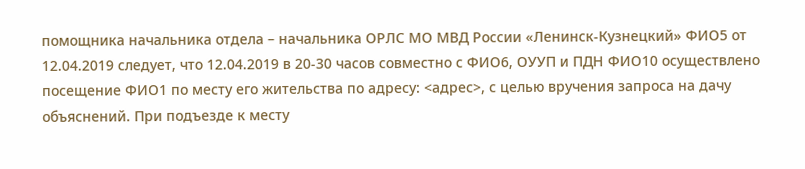помощника начальника отдела – начальника ОРЛС МО МВД России «Ленинск-Кузнецкий» ФИО5 от 12.04.2019 следует, что 12.04.2019 в 20-30 часов совместно с ФИО6, ОУУП и ПДН ФИО10 осуществлено посещение ФИО1 по месту его жительства по адресу: <адрес>, с целью вручения запроса на дачу объяснений. При подъезде к месту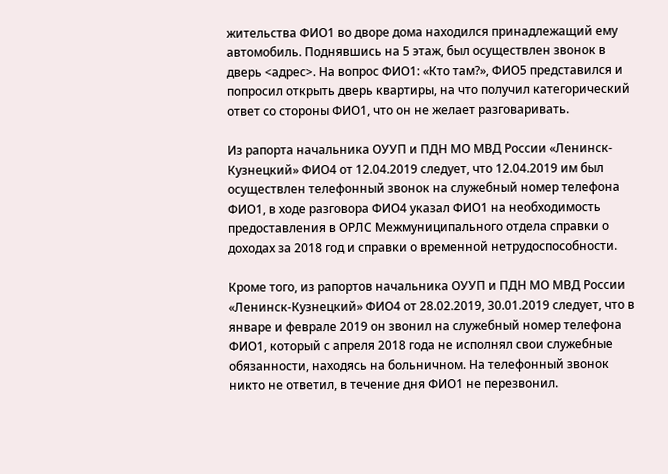жительства ФИО1 во дворе дома находился принадлежащий ему автомобиль. Поднявшись на 5 этаж, был осуществлен звонок в дверь <адрес>. На вопрос ФИО1: «Кто там?», ФИО5 представился и попросил открыть дверь квартиры, на что получил категорический ответ со стороны ФИО1, что он не желает разговаривать.

Из рапорта начальника ОУУП и ПДН МО МВД России «Ленинск-Кузнецкий» ФИО4 от 12.04.2019 следует, что 12.04.2019 им был осуществлен телефонный звонок на служебный номер телефона ФИО1, в ходе разговора ФИО4 указал ФИО1 на необходимость предоставления в ОРЛС Межмуниципального отдела справки о доходах за 2018 год и справки о временной нетрудоспособности.

Кроме того, из рапортов начальника ОУУП и ПДН МО МВД России «Ленинск-Кузнецкий» ФИО4 от 28.02.2019, 30.01.2019 следует, что в январе и феврале 2019 он звонил на служебный номер телефона ФИО1, который с апреля 2018 года не исполнял свои служебные обязанности, находясь на больничном. На телефонный звонок никто не ответил, в течение дня ФИО1 не перезвонил.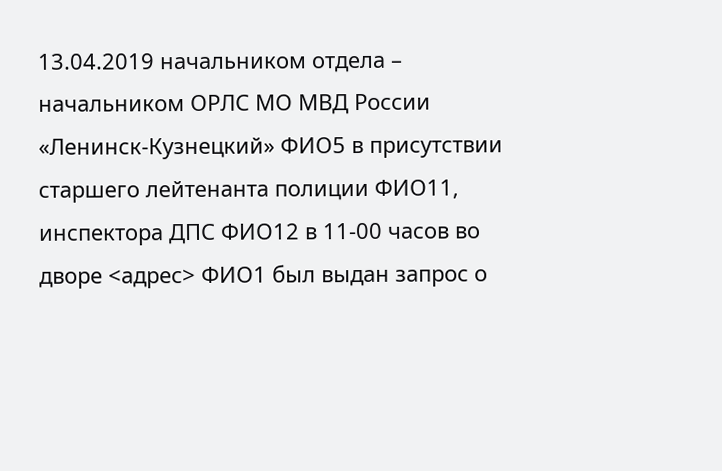13.04.2019 начальником отдела – начальником ОРЛС МО МВД России «Ленинск-Кузнецкий» ФИО5 в присутствии старшего лейтенанта полиции ФИО11, инспектора ДПС ФИО12 в 11-00 часов во дворе <адрес> ФИО1 был выдан запрос о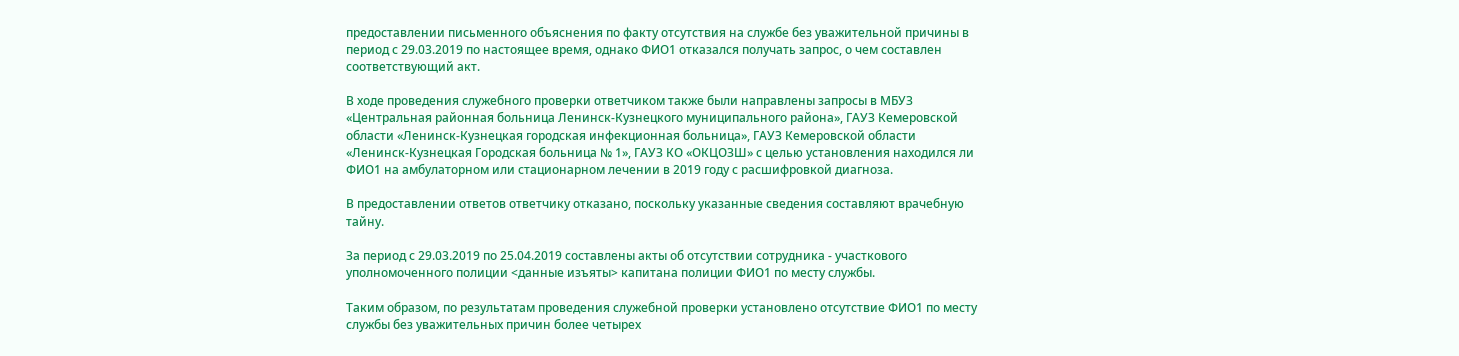предоставлении письменного объяснения по факту отсутствия на службе без уважительной причины в период с 29.03.2019 по настоящее время, однако ФИО1 отказался получать запрос, о чем составлен соответствующий акт.

В ходе проведения служебного проверки ответчиком также были направлены запросы в МБУЗ «Центральная районная больница Ленинск-Кузнецкого муниципального района», ГАУЗ Кемеровской области «Ленинск-Кузнецкая городская инфекционная больница», ГАУЗ Кемеровской области «Ленинск-Кузнецкая Городская больница № 1», ГАУЗ КО «ОКЦОЗШ» с целью установления находился ли ФИО1 на амбулаторном или стационарном лечении в 2019 году с расшифровкой диагноза.

В предоставлении ответов ответчику отказано, поскольку указанные сведения составляют врачебную тайну.

За период с 29.03.2019 по 25.04.2019 составлены акты об отсутствии сотрудника - участкового уполномоченного полиции <данные изъяты> капитана полиции ФИО1 по месту службы.

Таким образом, по результатам проведения служебной проверки установлено отсутствие ФИО1 по месту службы без уважительных причин более четырех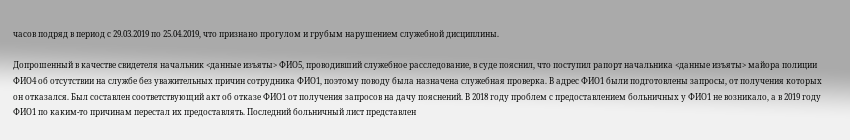часов подряд в период с 29.03.2019 по 25.04.2019, что признано прогулом и грубым нарушением служебной дисциплины.

Допрошенный в качестве свидетеля начальник <данные изъяты> ФИО5, проводивший служебное расследование, в суде пояснил, что поступил рапорт начальника <данные изъяты> майора полиции ФИО4 об отсутствии на службе без уважительных причин сотрудника ФИО1, поэтому поводу была назначена служебная проверка. В адрес ФИО1 были подготовлены запросы, от получения которых он отказался. Был составлен соответствующий акт об отказе ФИО1 от получения запросов на дачу пояснений. В 2018 году проблем с предоставлением больничных у ФИО1 не возникало, а в 2019 году ФИО1 по каким-то причинам перестал их предоставлять. Последний больничный лист представлен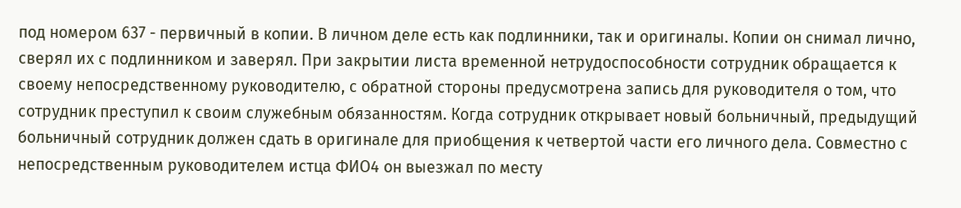под номером 637 - первичный в копии. В личном деле есть как подлинники, так и оригиналы. Копии он снимал лично, сверял их с подлинником и заверял. При закрытии листа временной нетрудоспособности сотрудник обращается к своему непосредственному руководителю, с обратной стороны предусмотрена запись для руководителя о том, что сотрудник преступил к своим служебным обязанностям. Когда сотрудник открывает новый больничный, предыдущий больничный сотрудник должен сдать в оригинале для приобщения к четвертой части его личного дела. Совместно с непосредственным руководителем истца ФИО4 он выезжал по месту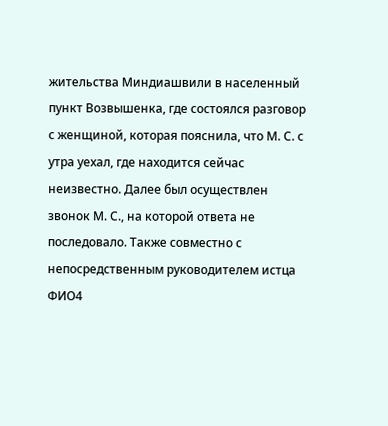жительства Миндиашвили в населенный пункт Возвышенка, где состоялся разговор с женщиной, которая пояснила, что М. С. с утра уехал, где находится сейчас неизвестно. Далее был осуществлен звонок М. С., на которой ответа не последовало. Также совместно с непосредственным руководителем истца ФИО4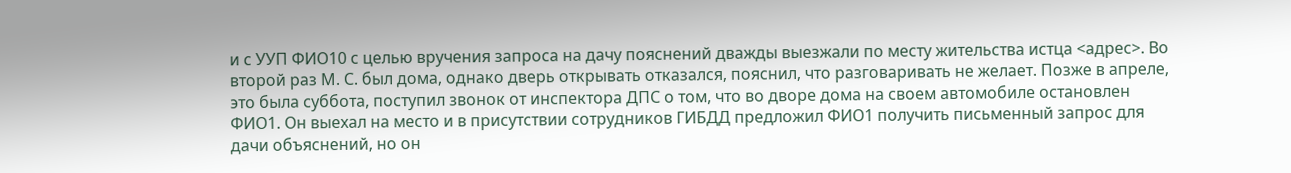и с УУП ФИО10 с целью вручения запроса на дачу пояснений дважды выезжали по месту жительства истца <адрес>. Во второй раз М. С. был дома, однако дверь открывать отказался, пояснил, что разговаривать не желает. Позже в апреле, это была суббота, поступил звонок от инспектора ДПС о том, что во дворе дома на своем автомобиле остановлен ФИО1. Он выехал на место и в присутствии сотрудников ГИБДД предложил ФИО1 получить письменный запрос для дачи объяснений, но он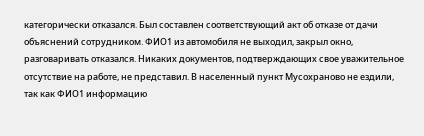категорически отказался. Был составлен соответствующий акт об отказе от дачи объяснений сотрудником. ФИО1 из автомобиля не выходил, закрыл окно, разговаривать отказался. Никаких документов, подтверждающих свое уважительное отсутствие на работе, не представил. В населенный пункт Мусохраново не ездили, так как ФИО1 информацию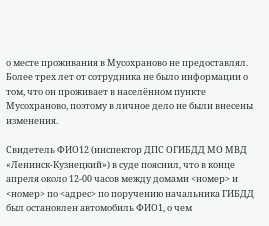о месте проживания в Мусохраново не предоставлял. Более трех лет от сотрудника не было информации о том, что он проживает в населённом пункте Мусохраново, поэтому в личное дело не были внесены изменения.

Свидетель ФИО12 (инспектор ДПС ОГИБДД МО МВД «Ленинск-Кузнецкий») в суде пояснил, что в конце апреля около 12-00 часов между домами <номер> и <номер> по <адрес> по поручению начальника ГИБДД был остановлен автомобиль ФИО1, о чем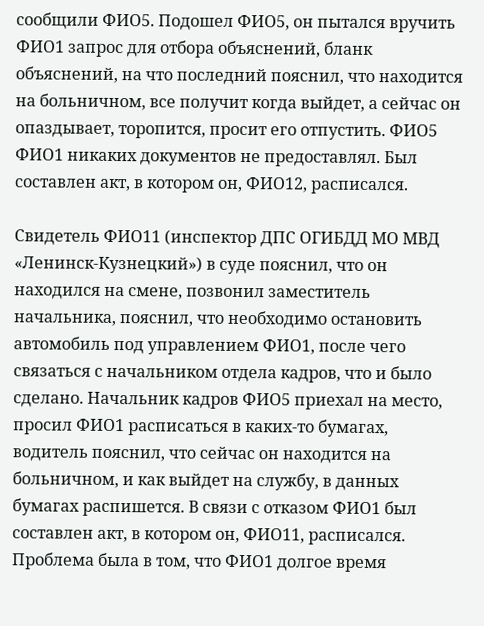сообщили ФИО5. Подошел ФИО5, он пытался вручить ФИО1 запрос для отбора объяснений, бланк объяснений, на что последний пояснил, что находится на больничном, все получит когда выйдет, а сейчас он опаздывает, торопится, просит его отпустить. ФИО5 ФИО1 никаких документов не предоставлял. Был составлен акт, в котором он, ФИО12, расписался.

Свидетель ФИО11 (инспектор ДПС ОГИБДД МО МВД «Ленинск-Кузнецкий») в суде пояснил, что он находился на смене, позвонил заместитель начальника, пояснил, что необходимо остановить автомобиль под управлением ФИО1, после чего связаться с начальником отдела кадров, что и было сделано. Начальник кадров ФИО5 приехал на место, просил ФИО1 расписаться в каких-то бумагах, водитель пояснил, что сейчас он находится на больничном, и как выйдет на службу, в данных бумагах распишется. В связи с отказом ФИО1 был составлен акт, в котором он, ФИО11, расписался. Проблема была в том, что ФИО1 долгое время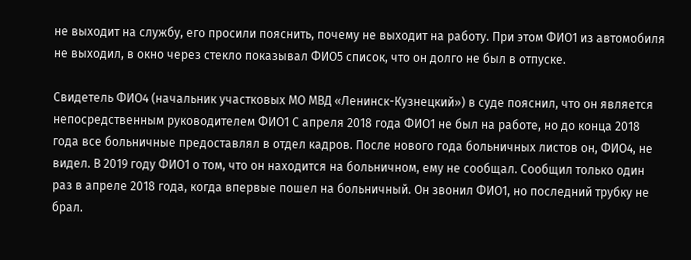не выходит на службу, его просили пояснить, почему не выходит на работу. При этом ФИО1 из автомобиля не выходил, в окно через стекло показывал ФИО5 список, что он долго не был в отпуске.

Свидетель ФИО4 (начальник участковых МО МВД «Ленинск-Кузнецкий») в суде пояснил, что он является непосредственным руководителем ФИО1 С апреля 2018 года ФИО1 не был на работе, но до конца 2018 года все больничные предоставлял в отдел кадров. После нового года больничных листов он, ФИО4, не видел. В 2019 году ФИО1 о том, что он находится на больничном, ему не сообщал. Сообщил только один раз в апреле 2018 года, когда впервые пошел на больничный. Он звонил ФИО1, но последний трубку не брал.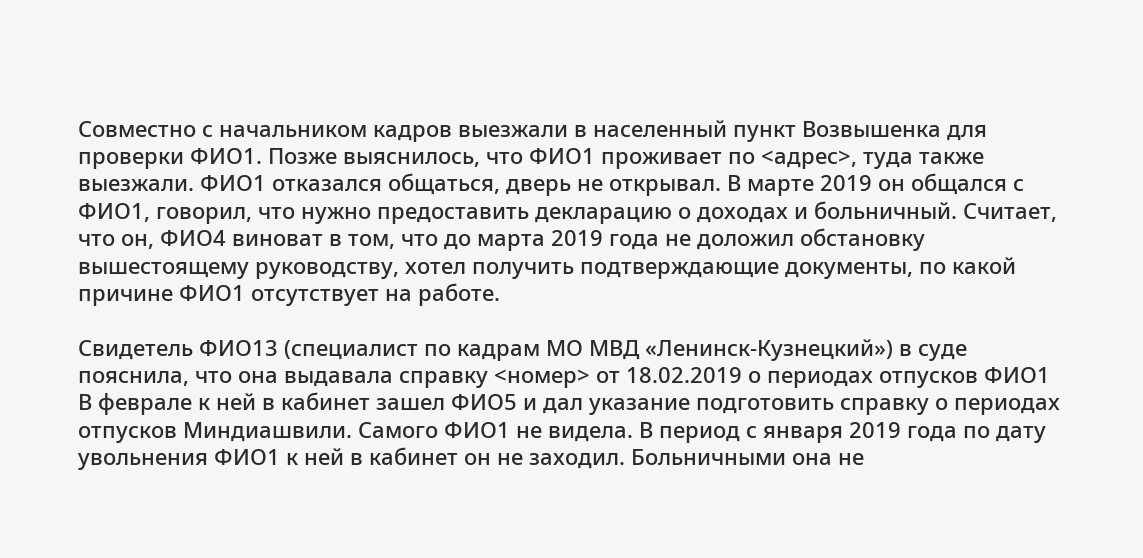Совместно с начальником кадров выезжали в населенный пункт Возвышенка для проверки ФИО1. Позже выяснилось, что ФИО1 проживает по <адрес>, туда также выезжали. ФИО1 отказался общаться, дверь не открывал. В марте 2019 он общался с ФИО1, говорил, что нужно предоставить декларацию о доходах и больничный. Считает, что он, ФИО4 виноват в том, что до марта 2019 года не доложил обстановку вышестоящему руководству, хотел получить подтверждающие документы, по какой причине ФИО1 отсутствует на работе.

Свидетель ФИО13 (специалист по кадрам МО МВД «Ленинск-Кузнецкий») в суде пояснила, что она выдавала справку <номер> от 18.02.2019 о периодах отпусков ФИО1 В феврале к ней в кабинет зашел ФИО5 и дал указание подготовить справку о периодах отпусков Миндиашвили. Самого ФИО1 не видела. В период с января 2019 года по дату увольнения ФИО1 к ней в кабинет он не заходил. Больничными она не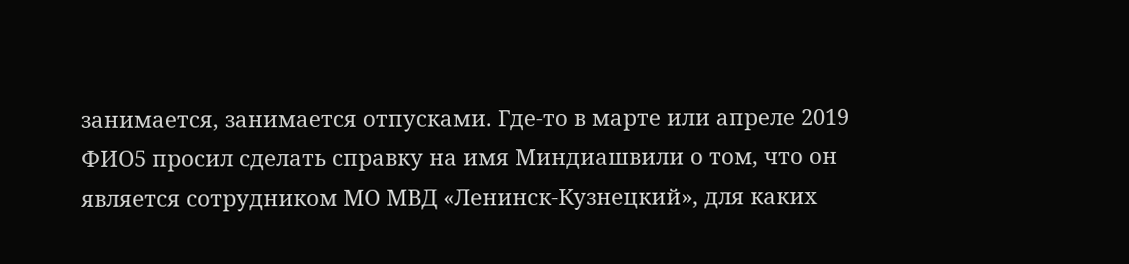занимается, занимается отпусками. Где-то в марте или апреле 2019 ФИО5 просил сделать справку на имя Миндиашвили о том, что он является сотрудником МО МВД «Ленинск-Кузнецкий», для каких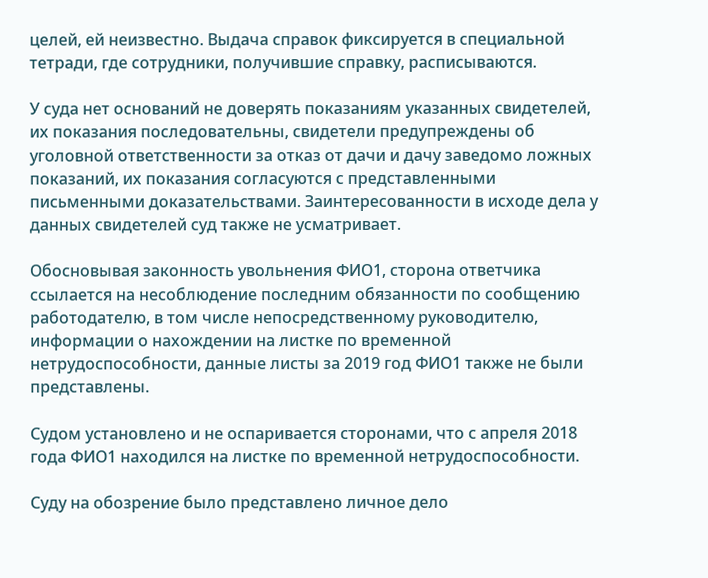целей, ей неизвестно. Выдача справок фиксируется в специальной тетради, где сотрудники, получившие справку, расписываются.

У суда нет оснований не доверять показаниям указанных свидетелей, их показания последовательны, свидетели предупреждены об уголовной ответственности за отказ от дачи и дачу заведомо ложных показаний, их показания согласуются с представленными письменными доказательствами. Заинтересованности в исходе дела у данных свидетелей суд также не усматривает.

Обосновывая законность увольнения ФИО1, сторона ответчика ссылается на несоблюдение последним обязанности по сообщению работодателю, в том числе непосредственному руководителю, информации о нахождении на листке по временной нетрудоспособности, данные листы за 2019 год ФИО1 также не были представлены.

Судом установлено и не оспаривается сторонами, что с апреля 2018 года ФИО1 находился на листке по временной нетрудоспособности.

Суду на обозрение было представлено личное дело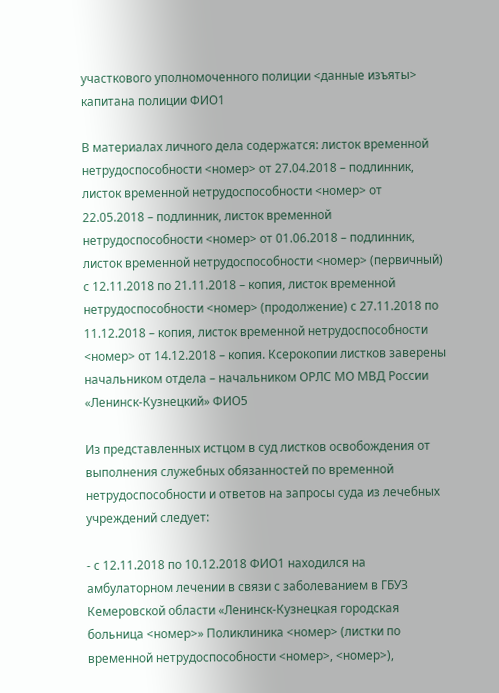участкового уполномоченного полиции <данные изъяты> капитана полиции ФИО1

В материалах личного дела содержатся: листок временной нетрудоспособности <номер> от 27.04.2018 – подлинник, листок временной нетрудоспособности <номер> от 22.05.2018 – подлинник, листок временной нетрудоспособности <номер> от 01.06.2018 – подлинник, листок временной нетрудоспособности <номер> (первичный) с 12.11.2018 по 21.11.2018 – копия, листок временной нетрудоспособности <номер> (продолжение) с 27.11.2018 по 11.12.2018 – копия, листок временной нетрудоспособности <номер> от 14.12.2018 – копия. Ксерокопии листков заверены начальником отдела – начальником ОРЛС МО МВД России «Ленинск-Кузнецкий» ФИО5

Из представленных истцом в суд листков освобождения от выполнения служебных обязанностей по временной нетрудоспособности и ответов на запросы суда из лечебных учреждений следует:

- с 12.11.2018 по 10.12.2018 ФИО1 находился на амбулаторном лечении в связи с заболеванием в ГБУЗ Кемеровской области «Ленинск-Кузнецкая городская больница <номер>» Поликлиника <номер> (листки по временной нетрудоспособности <номер>, <номер>),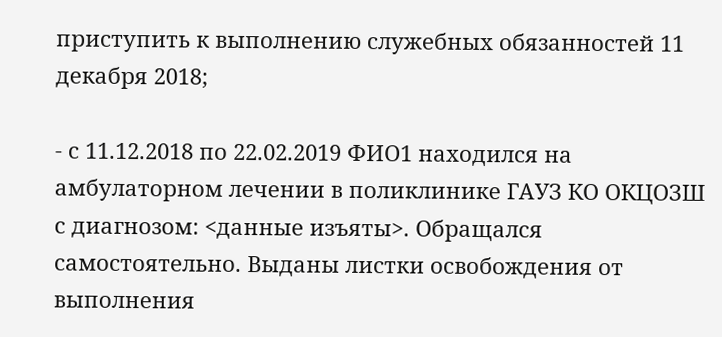приступить к выполнению служебных обязанностей 11 декабря 2018;

- с 11.12.2018 по 22.02.2019 ФИО1 находился на амбулаторном лечении в поликлинике ГАУЗ КО ОКЦОЗШ с диагнозом: <данные изъяты>. Обращался самостоятельно. Выданы листки освобождения от выполнения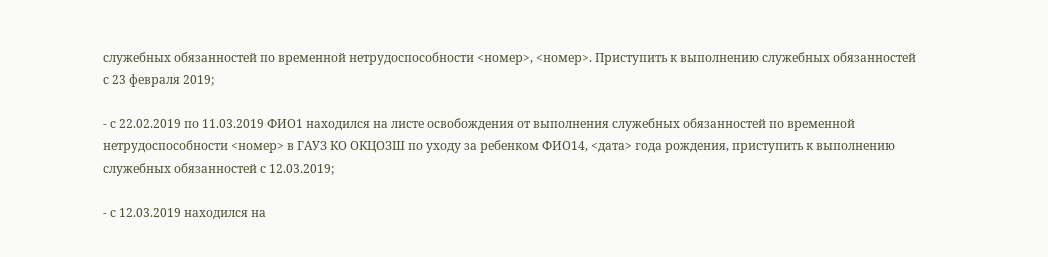служебных обязанностей по временной нетрудоспособности <номер>, <номер>. Приступить к выполнению служебных обязанностей с 23 февраля 2019;

- с 22.02.2019 по 11.03.2019 ФИО1 находился на листе освобождения от выполнения служебных обязанностей по временной нетрудоспособности <номер> в ГАУЗ КО ОКЦОЗШ по уходу за ребенком ФИО14, <дата> года рождения, приступить к выполнению служебных обязанностей с 12.03.2019;

- с 12.03.2019 находился на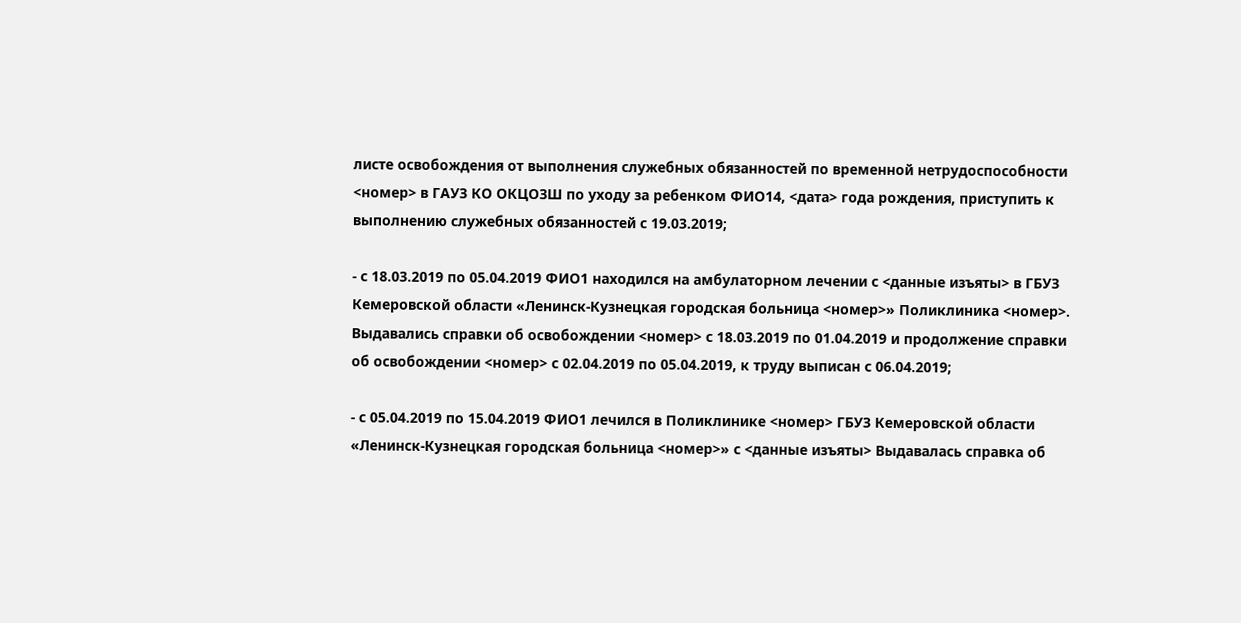листе освобождения от выполнения служебных обязанностей по временной нетрудоспособности <номер> в ГАУЗ КО ОКЦОЗШ по уходу за ребенком ФИО14, <дата> года рождения, приступить к выполнению служебных обязанностей с 19.03.2019;

- с 18.03.2019 по 05.04.2019 ФИО1 находился на амбулаторном лечении с <данные изъяты> в ГБУЗ Кемеровской области «Ленинск-Кузнецкая городская больница <номер>» Поликлиника <номер>. Выдавались справки об освобождении <номер> с 18.03.2019 по 01.04.2019 и продолжение справки об освобождении <номер> с 02.04.2019 по 05.04.2019, к труду выписан с 06.04.2019;

- с 05.04.2019 по 15.04.2019 ФИО1 лечился в Поликлинике <номер> ГБУЗ Кемеровской области «Ленинск-Кузнецкая городская больница <номер>» с <данные изъяты> Выдавалась справка об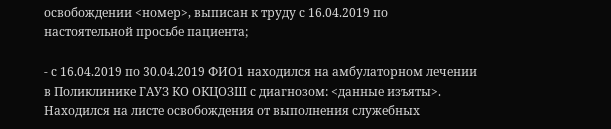освобождении <номер>, выписан к труду с 16.04.2019 по настоятельной просьбе пациента;

- с 16.04.2019 по 30.04.2019 ФИО1 находился на амбулаторном лечении в Поликлинике ГАУЗ КО ОКЦОЗШ с диагнозом: <данные изъяты>. Находился на листе освобождения от выполнения служебных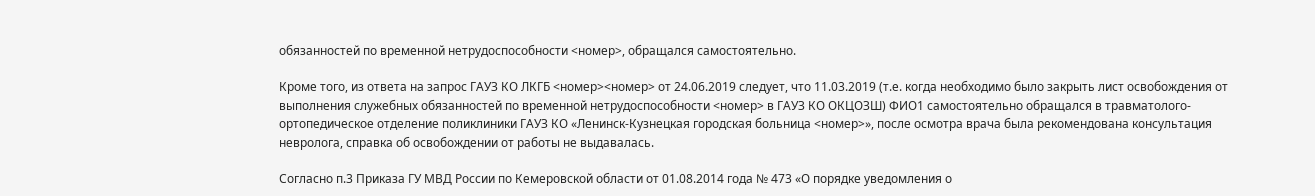обязанностей по временной нетрудоспособности <номер>, обращался самостоятельно.

Кроме того, из ответа на запрос ГАУЗ КО ЛКГБ <номер><номер> от 24.06.2019 следует, что 11.03.2019 (т.е. когда необходимо было закрыть лист освобождения от выполнения служебных обязанностей по временной нетрудоспособности <номер> в ГАУЗ КО ОКЦОЗШ) ФИО1 самостоятельно обращался в травматолого-ортопедическое отделение поликлиники ГАУЗ КО «Ленинск-Кузнецкая городская больница <номер>», после осмотра врача была рекомендована консультация невролога, справка об освобождении от работы не выдавалась.

Согласно п.3 Приказа ГУ МВД России по Кемеровской области от 01.08.2014 года № 473 «О порядке уведомления о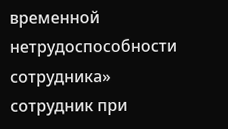временной нетрудоспособности сотрудника» сотрудник при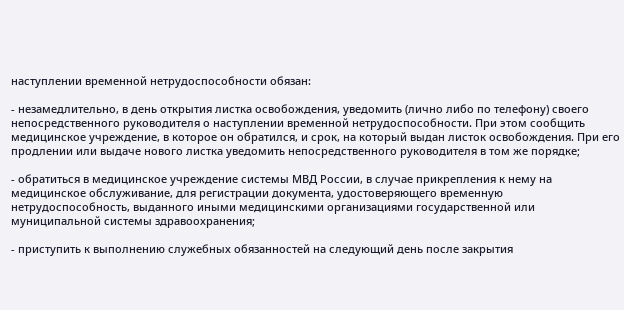наступлении временной нетрудоспособности обязан:

- незамедлительно, в день открытия листка освобождения, уведомить (лично либо по телефону) своего непосредственного руководителя о наступлении временной нетрудоспособности. При этом сообщить медицинское учреждение, в которое он обратился, и срок, на который выдан листок освобождения. При его продлении или выдаче нового листка уведомить непосредственного руководителя в том же порядке;

- обратиться в медицинское учреждение системы МВД России, в случае прикрепления к нему на медицинское обслуживание, для регистрации документа, удостоверяющего временную нетрудоспособность, выданного иными медицинскими организациями государственной или муниципальной системы здравоохранения;

- приступить к выполнению служебных обязанностей на следующий день после закрытия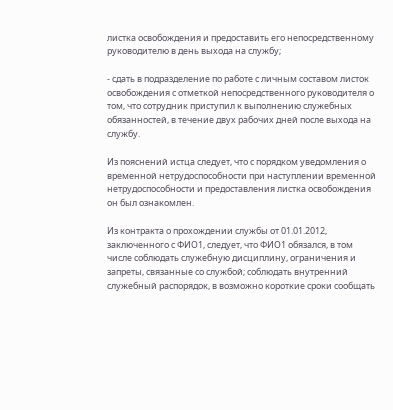листка освобождения и предоставить его непосредственному руководителю в день выхода на службу;

- сдать в подразделение по работе с личным составом листок освобождения с отметкой непосредственного руководителя о том, что сотрудник приступил к выполнению служебных обязанностей, в течение двух рабочих дней после выхода на службу.

Из пояснений истца следует, что с порядком уведомления о временной нетрудоспособности при наступлении временной нетрудоспособности и предоставления листка освобождения он был ознакомлен.

Из контракта о прохождении службы от 01.01.2012, заключенного с ФИО1, следует, что ФИО1 обязался, в том числе соблюдать служебную дисциплину, ограничения и запреты, связанные со службой; соблюдать внутренний служебный распорядок, в возможно короткие сроки сообщать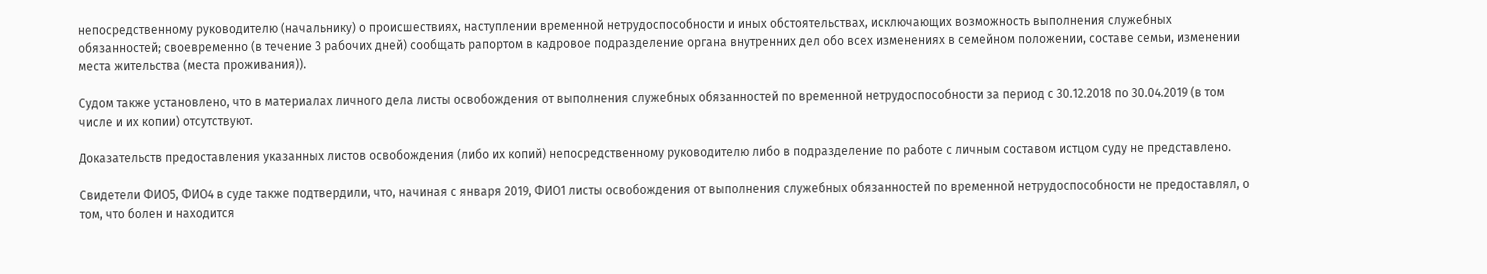непосредственному руководителю (начальнику) о происшествиях, наступлении временной нетрудоспособности и иных обстоятельствах, исключающих возможность выполнения служебных обязанностей; своевременно (в течение 3 рабочих дней) сообщать рапортом в кадровое подразделение органа внутренних дел обо всех изменениях в семейном положении, составе семьи, изменении места жительства (места проживания)).

Судом также установлено, что в материалах личного дела листы освобождения от выполнения служебных обязанностей по временной нетрудоспособности за период с 30.12.2018 по 30.04.2019 (в том числе и их копии) отсутствуют.

Доказательств предоставления указанных листов освобождения (либо их копий) непосредственному руководителю либо в подразделение по работе с личным составом истцом суду не представлено.

Свидетели ФИО5, ФИО4 в суде также подтвердили, что, начиная с января 2019, ФИО1 листы освобождения от выполнения служебных обязанностей по временной нетрудоспособности не предоставлял, о том, что болен и находится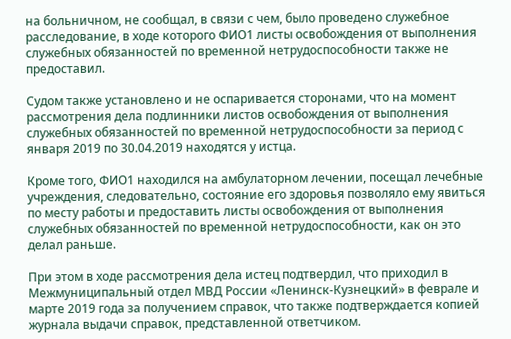на больничном, не сообщал, в связи с чем, было проведено служебное расследование, в ходе которого ФИО1 листы освобождения от выполнения служебных обязанностей по временной нетрудоспособности также не предоставил.

Судом также установлено и не оспаривается сторонами, что на момент рассмотрения дела подлинники листов освобождения от выполнения служебных обязанностей по временной нетрудоспособности за период с января 2019 по 30.04.2019 находятся у истца.

Кроме того, ФИО1 находился на амбулаторном лечении, посещал лечебные учреждения, следовательно, состояние его здоровья позволяло ему явиться по месту работы и предоставить листы освобождения от выполнения служебных обязанностей по временной нетрудоспособности, как он это делал раньше.

При этом в ходе рассмотрения дела истец подтвердил, что приходил в Межмуниципальный отдел МВД России «Ленинск-Кузнецкий» в феврале и марте 2019 года за получением справок, что также подтверждается копией журнала выдачи справок, представленной ответчиком.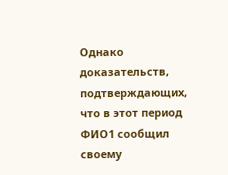Однако доказательств, подтверждающих, что в этот период ФИО1 сообщил своему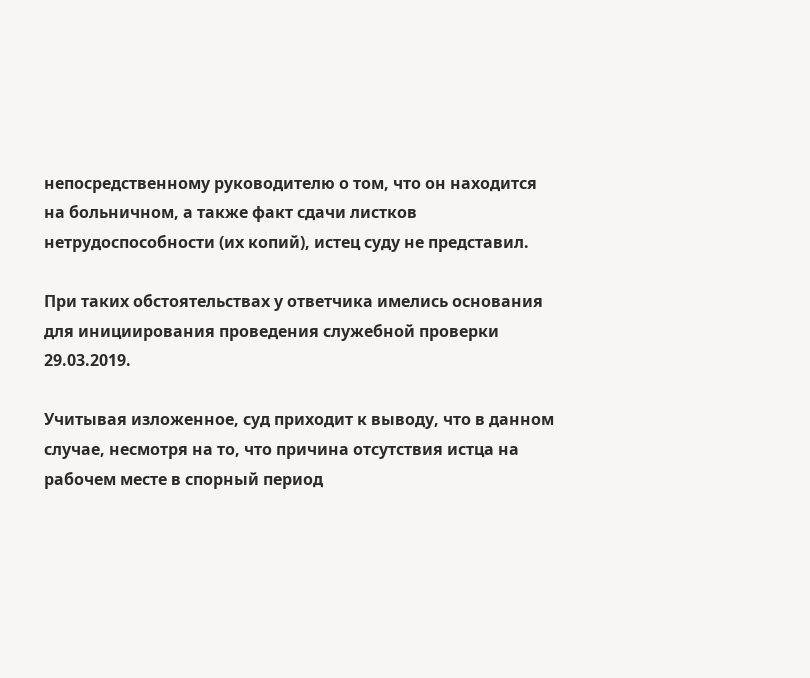непосредственному руководителю о том, что он находится на больничном, а также факт сдачи листков нетрудоспособности (их копий), истец суду не представил.

При таких обстоятельствах у ответчика имелись основания для инициирования проведения служебной проверки 29.03.2019.

Учитывая изложенное, суд приходит к выводу, что в данном случае, несмотря на то, что причина отсутствия истца на рабочем месте в спорный период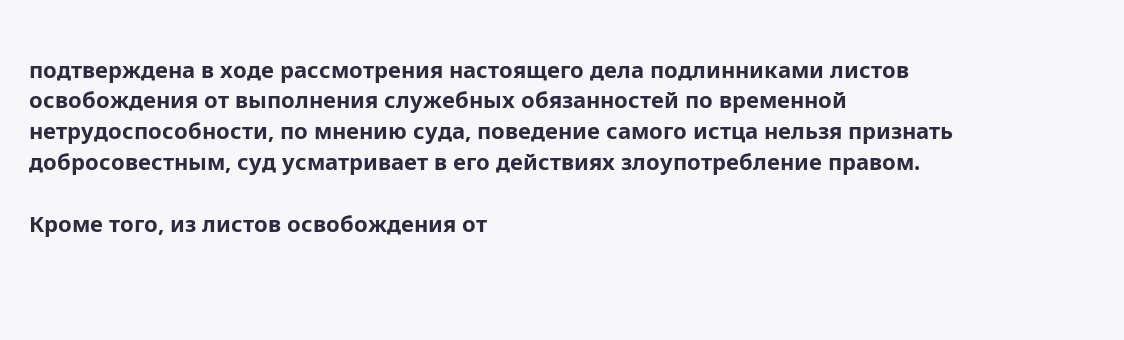подтверждена в ходе рассмотрения настоящего дела подлинниками листов освобождения от выполнения служебных обязанностей по временной нетрудоспособности, по мнению суда, поведение самого истца нельзя признать добросовестным, суд усматривает в его действиях злоупотребление правом.

Кроме того, из листов освобождения от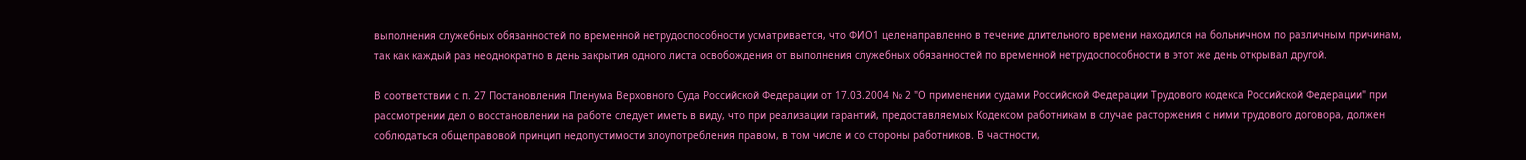выполнения служебных обязанностей по временной нетрудоспособности усматривается, что ФИО1 целенаправленно в течение длительного времени находился на больничном по различным причинам, так как каждый раз неоднократно в день закрытия одного листа освобождения от выполнения служебных обязанностей по временной нетрудоспособности в этот же день открывал другой.

В соответствии с п. 27 Постановления Пленума Верховного Суда Российской Федерации от 17.03.2004 № 2 "О применении судами Российской Федерации Трудового кодекса Российской Федерации" при рассмотрении дел о восстановлении на работе следует иметь в виду, что при реализации гарантий, предоставляемых Кодексом работникам в случае расторжения с ними трудового договора, должен соблюдаться общеправовой принцип недопустимости злоупотребления правом, в том числе и со стороны работников. В частности,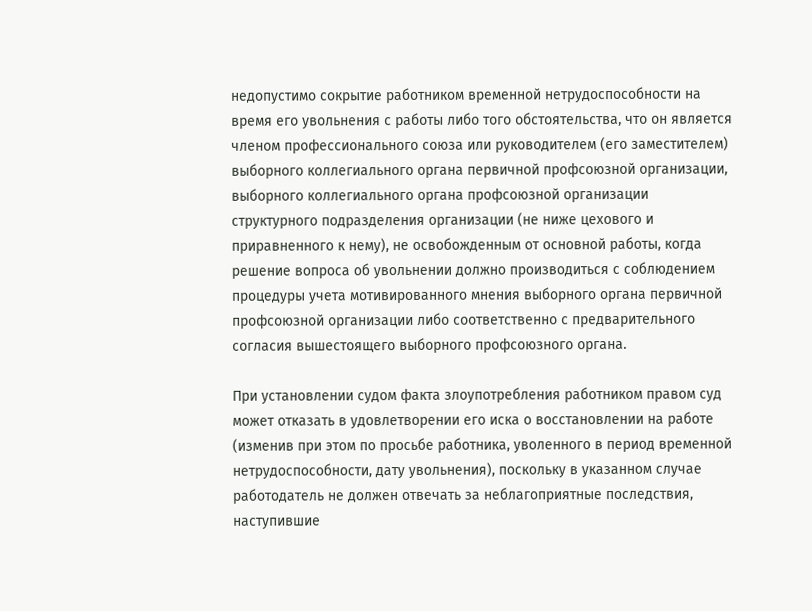недопустимо сокрытие работником временной нетрудоспособности на время его увольнения с работы либо того обстоятельства, что он является членом профессионального союза или руководителем (его заместителем) выборного коллегиального органа первичной профсоюзной организации, выборного коллегиального органа профсоюзной организации структурного подразделения организации (не ниже цехового и приравненного к нему), не освобожденным от основной работы, когда решение вопроса об увольнении должно производиться с соблюдением процедуры учета мотивированного мнения выборного органа первичной профсоюзной организации либо соответственно с предварительного согласия вышестоящего выборного профсоюзного органа.

При установлении судом факта злоупотребления работником правом суд может отказать в удовлетворении его иска о восстановлении на работе (изменив при этом по просьбе работника, уволенного в период временной нетрудоспособности, дату увольнения), поскольку в указанном случае работодатель не должен отвечать за неблагоприятные последствия, наступившие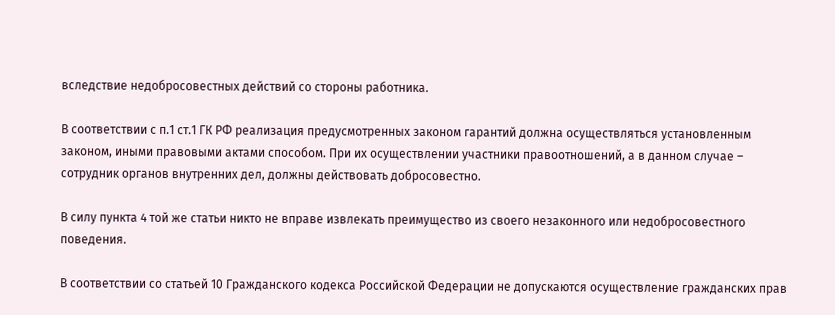вследствие недобросовестных действий со стороны работника.

В соответствии с п.1 ст.1 ГК РФ реализация предусмотренных законом гарантий должна осуществляться установленным законом, иными правовыми актами способом. При их осуществлении участники правоотношений, а в данном случае – сотрудник органов внутренних дел, должны действовать добросовестно.

В силу пункта 4 той же статьи никто не вправе извлекать преимущество из своего незаконного или недобросовестного поведения.

В соответствии со статьей 10 Гражданского кодекса Российской Федерации не допускаются осуществление гражданских прав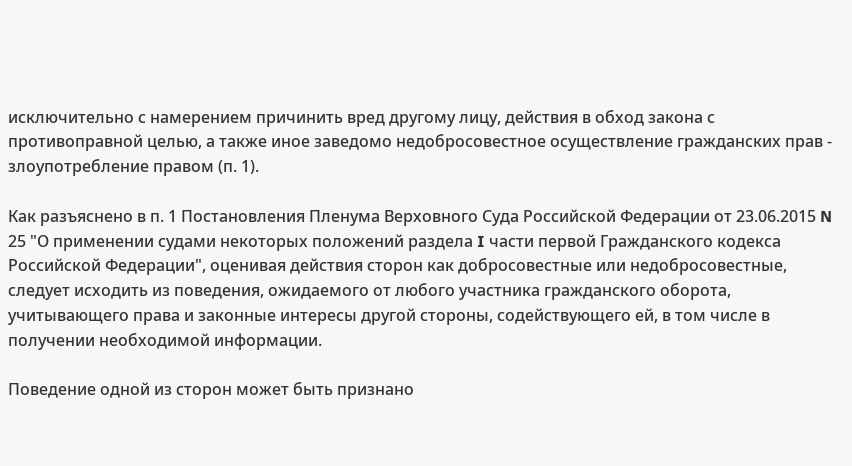исключительно с намерением причинить вред другому лицу, действия в обход закона с противоправной целью, а также иное заведомо недобросовестное осуществление гражданских прав - злоупотребление правом (п. 1).

Как разъяснено в п. 1 Постановления Пленума Верховного Суда Российской Федерации от 23.06.2015 N 25 "О применении судами некоторых положений раздела I части первой Гражданского кодекса Российской Федерации", оценивая действия сторон как добросовестные или недобросовестные, следует исходить из поведения, ожидаемого от любого участника гражданского оборота, учитывающего права и законные интересы другой стороны, содействующего ей, в том числе в получении необходимой информации.

Поведение одной из сторон может быть признано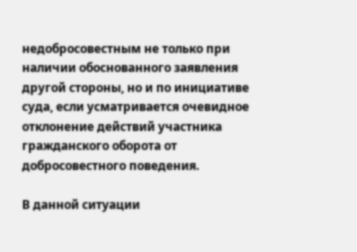недобросовестным не только при наличии обоснованного заявления другой стороны, но и по инициативе суда, если усматривается очевидное отклонение действий участника гражданского оборота от добросовестного поведения.

В данной ситуации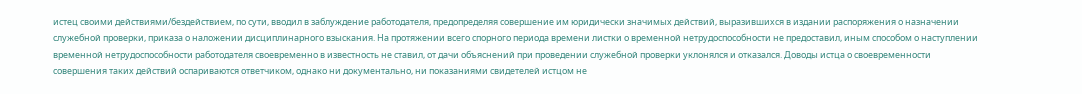истец своими действиями/бездействием, по сути, вводил в заблуждение работодателя, предопределяя совершение им юридически значимых действий, выразившихся в издании распоряжения о назначении служебной проверки, приказа о наложении дисциплинарного взыскания. На протяжении всего спорного периода времени листки о временной нетрудоспособности не предоставил, иным способом о наступлении временной нетрудоспособности работодателя своевременно в известность не ставил, от дачи объяснений при проведении служебной проверки уклонялся и отказался. Доводы истца о своевременности совершения таких действий оспариваются ответчиком, однако ни документально, ни показаниями свидетелей истцом не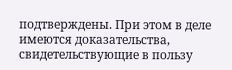подтверждены. При этом в деле имеются доказательства, свидетельствующие в пользу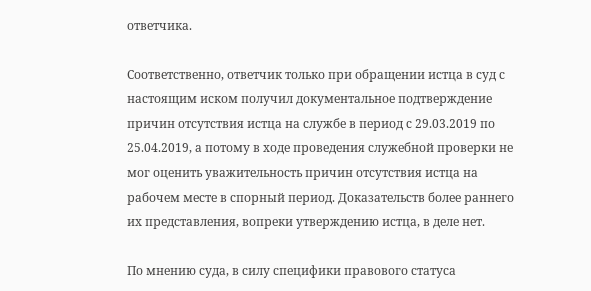ответчика.

Соответственно, ответчик только при обращении истца в суд с настоящим иском получил документальное подтверждение причин отсутствия истца на службе в период с 29.03.2019 по 25.04.2019, а потому в ходе проведения служебной проверки не мог оценить уважительность причин отсутствия истца на рабочем месте в спорный период. Доказательств более раннего их представления, вопреки утверждению истца, в деле нет.

По мнению суда, в силу специфики правового статуса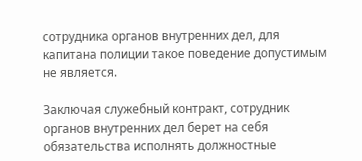сотрудника органов внутренних дел, для капитана полиции такое поведение допустимым не является.

Заключая служебный контракт, сотрудник органов внутренних дел берет на себя обязательства исполнять должностные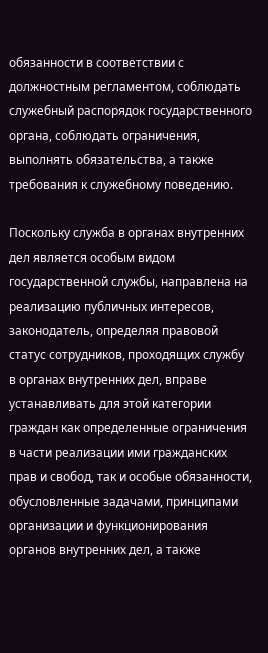обязанности в соответствии с должностным регламентом, соблюдать служебный распорядок государственного органа, соблюдать ограничения, выполнять обязательства, а также требования к служебному поведению.

Поскольку служба в органах внутренних дел является особым видом государственной службы, направлена на реализацию публичных интересов, законодатель, определяя правовой статус сотрудников, проходящих службу в органах внутренних дел, вправе устанавливать для этой категории граждан как определенные ограничения в части реализации ими гражданских прав и свобод, так и особые обязанности, обусловленные задачами, принципами организации и функционирования органов внутренних дел, а также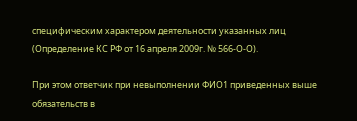специфическим характером деятельности указанных лиц (Определение КС РФ от 16 апреля 2009г. № 566-О-О).

При этом ответчик при невыполнении ФИО1 приведенных выше обязательств в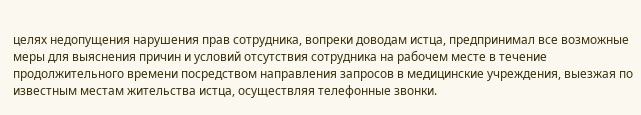целях недопущения нарушения прав сотрудника, вопреки доводам истца, предпринимал все возможные меры для выяснения причин и условий отсутствия сотрудника на рабочем месте в течение продолжительного времени посредством направления запросов в медицинские учреждения, выезжая по известным местам жительства истца, осуществляя телефонные звонки.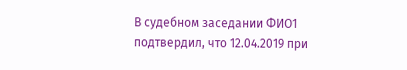В судебном заседании ФИО1 подтвердил, что 12.04.2019 при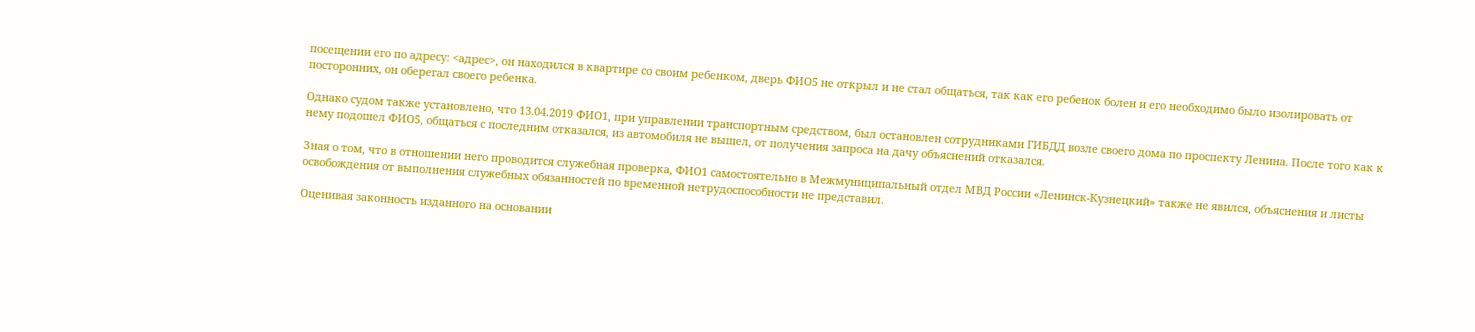посещении его по адресу: <адрес>, он находился в квартире со своим ребенком, дверь ФИО5 не открыл и не стал общаться, так как его ребенок болен и его необходимо было изолировать от посторонних, он оберегал своего ребенка.

Однако судом также установлено, что 13.04.2019 ФИО1, при управлении транспортным средством, был остановлен сотрудниками ГИБДД возле своего дома по проспекту Ленина. После того как к нему подошел ФИО5, общаться с последним отказался, из автомобиля не вышел, от получения запроса на дачу объяснений отказался.

Зная о том, что в отношении него проводится служебная проверка, ФИО1 самостоятельно в Межмуниципальный отдел МВД России «Ленинск-Кузнецкий» также не явился, объяснения и листы освобождения от выполнения служебных обязанностей по временной нетрудоспособности не представил.

Оценивая законность изданного на основании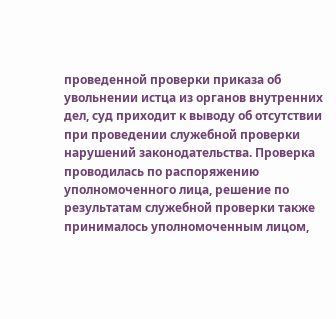проведенной проверки приказа об увольнении истца из органов внутренних дел, суд приходит к выводу об отсутствии при проведении служебной проверки нарушений законодательства. Проверка проводилась по распоряжению уполномоченного лица, решение по результатам служебной проверки также принималось уполномоченным лицом,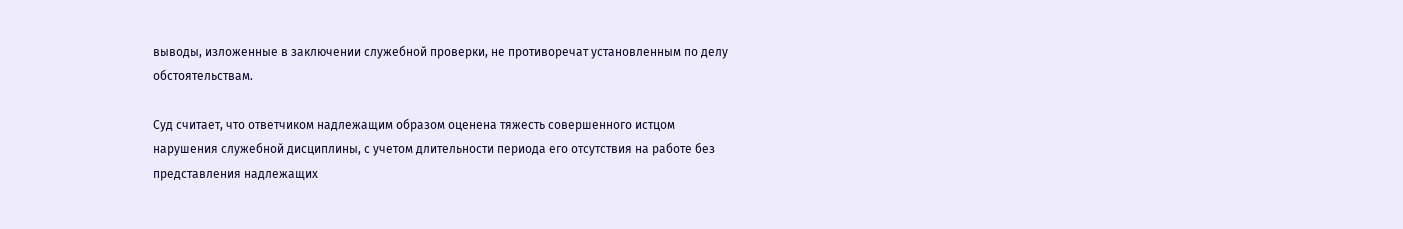выводы, изложенные в заключении служебной проверки, не противоречат установленным по делу обстоятельствам.

Суд считает, что ответчиком надлежащим образом оценена тяжесть совершенного истцом нарушения служебной дисциплины, с учетом длительности периода его отсутствия на работе без представления надлежащих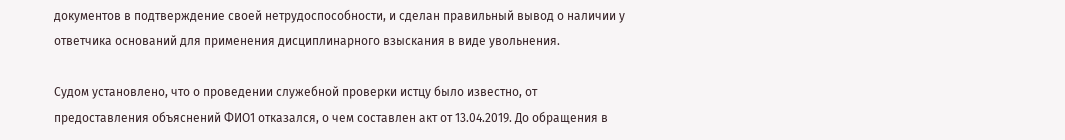документов в подтверждение своей нетрудоспособности, и сделан правильный вывод о наличии у ответчика оснований для применения дисциплинарного взыскания в виде увольнения.

Судом установлено, что о проведении служебной проверки истцу было известно, от предоставления объяснений ФИО1 отказался, о чем составлен акт от 13.04.2019. До обращения в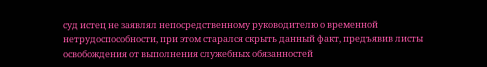суд истец не заявлял непосредственному руководителю о временной нетрудоспособности, при этом старался скрыть данный факт, предъявив листы освобождения от выполнения служебных обязанностей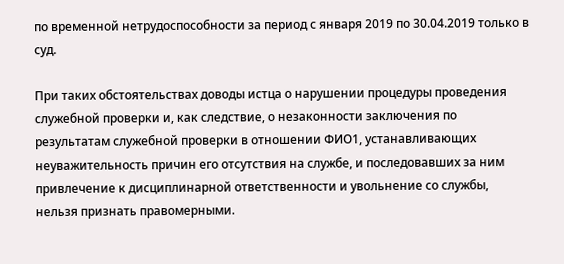по временной нетрудоспособности за период с января 2019 по 30.04.2019 только в суд.

При таких обстоятельствах доводы истца о нарушении процедуры проведения служебной проверки и, как следствие, о незаконности заключения по результатам служебной проверки в отношении ФИО1, устанавливающих неуважительность причин его отсутствия на службе, и последовавших за ним привлечение к дисциплинарной ответственности и увольнение со службы, нельзя признать правомерными.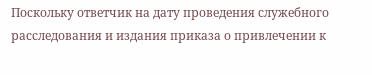Поскольку ответчик на дату проведения служебного расследования и издания приказа о привлечении к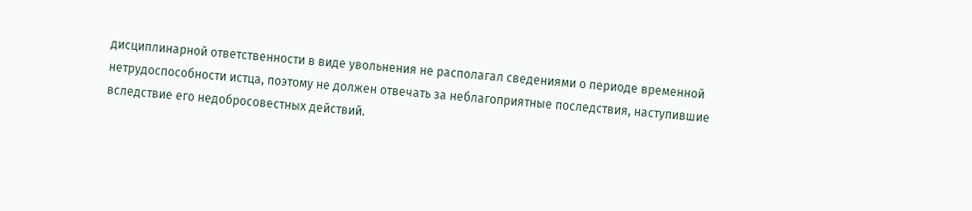дисциплинарной ответственности в виде увольнения не располагал сведениями о периоде временной нетрудоспособности истца, поэтому не должен отвечать за неблагоприятные последствия, наступившие вследствие его недобросовестных действий.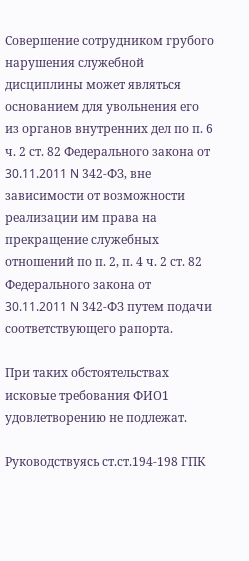Совершение сотрудником грубого нарушения служебной дисциплины может являться основанием для увольнения его из органов внутренних дел по п. 6 ч. 2 ст. 82 Федерального закона от 30.11.2011 N 342-ФЗ, вне зависимости от возможности реализации им права на прекращение служебных отношений по п. 2, п. 4 ч. 2 ст. 82 Федерального закона от 30.11.2011 N 342-ФЗ путем подачи соответствующего рапорта.

При таких обстоятельствах исковые требования ФИО1 удовлетворению не подлежат.

Руководствуясь ст.ст.194-198 ГПК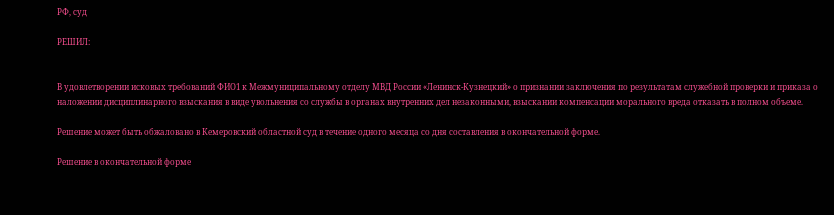РФ, суд

РЕШИЛ:


В удовлетворении исковых требований ФИО1 к Межмуниципальному отделу МВД России «Ленинск-Кузнецкий» о признании заключения по результатам служебной проверки и приказа о наложении дисциплинарного взыскания в виде увольнения со службы в органах внутренних дел незаконными, взыскании компенсации морального вреда отказать в полном объеме.

Решение может быть обжаловано в Кемеровский областной суд в течение одного месяца со дня составления в окончательной форме.

Решение в окончательной форме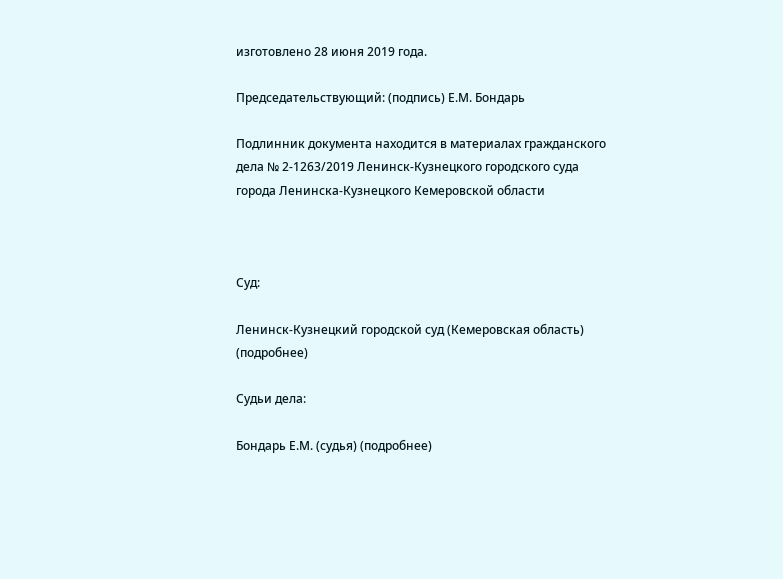изготовлено 28 июня 2019 года.

Председательствующий: (подпись) Е.М. Бондарь

Подлинник документа находится в материалах гражданского дела № 2-1263/2019 Ленинск-Кузнецкого городского суда города Ленинска-Кузнецкого Кемеровской области



Суд:

Ленинск-Кузнецкий городской суд (Кемеровская область) (подробнее)

Судьи дела:

Бондарь Е.М. (судья) (подробнее)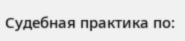Судебная практика по: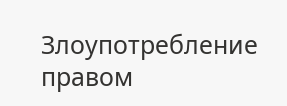Злоупотребление правом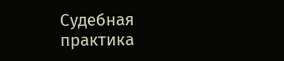Судебная практика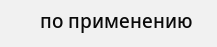по применению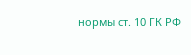нормы ст. 10 ГК РФ